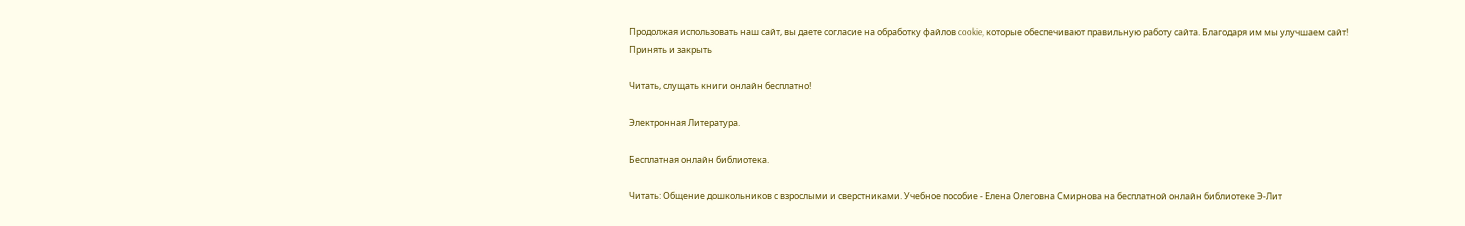Продолжая использовать наш сайт, вы даете согласие на обработку файлов cookie, которые обеспечивают правильную работу сайта. Благодаря им мы улучшаем сайт!
Принять и закрыть

Читать, слущать книги онлайн бесплатно!

Электронная Литература.

Бесплатная онлайн библиотека.

Читать: Общение дошкольников с взрослыми и сверстниками. Учебное пособие - Елена Олеговна Смирнова на бесплатной онлайн библиотеке Э-Лит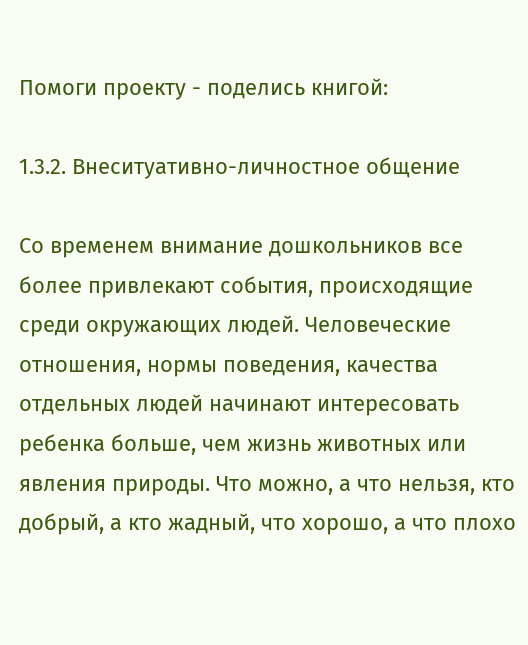Помоги проекту - поделись книгой:

1.3.2. Внеситуативно-личностное общение

Со временем внимание дошкольников все более привлекают события, происходящие среди окружающих людей. Человеческие отношения, нормы поведения, качества отдельных людей начинают интересовать ребенка больше, чем жизнь животных или явления природы. Что можно, а что нельзя, кто добрый, а кто жадный, что хорошо, а что плохо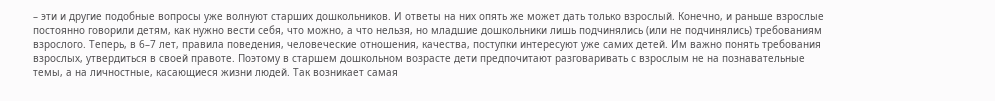– эти и другие подобные вопросы уже волнуют старших дошкольников. И ответы на них опять же может дать только взрослый. Конечно, и раньше взрослые постоянно говорили детям, как нужно вести себя, что можно, а что нельзя, но младшие дошкольники лишь подчинялись (или не подчинялись) требованиям взрослого. Теперь, в 6–7 лет, правила поведения, человеческие отношения, качества, поступки интересуют уже самих детей. Им важно понять требования взрослых, утвердиться в своей правоте. Поэтому в старшем дошкольном возрасте дети предпочитают разговаривать с взрослым не на познавательные темы, а на личностные, касающиеся жизни людей. Так возникает самая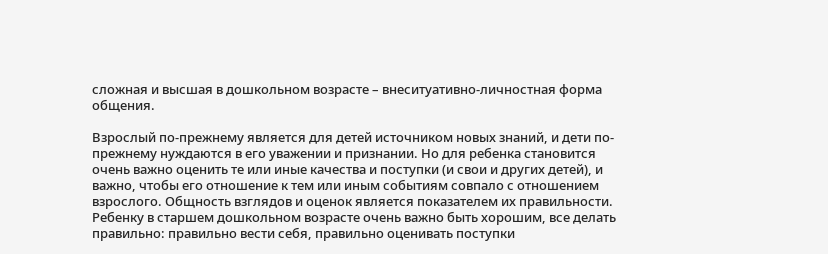сложная и высшая в дошкольном возрасте – внеситуативно-личностная форма общения.

Взрослый по-прежнему является для детей источником новых знаний, и дети по-прежнему нуждаются в его уважении и признании. Но для ребенка становится очень важно оценить те или иные качества и поступки (и свои и других детей), и важно, чтобы его отношение к тем или иным событиям совпало с отношением взрослого. Общность взглядов и оценок является показателем их правильности. Ребенку в старшем дошкольном возрасте очень важно быть хорошим, все делать правильно: правильно вести себя, правильно оценивать поступки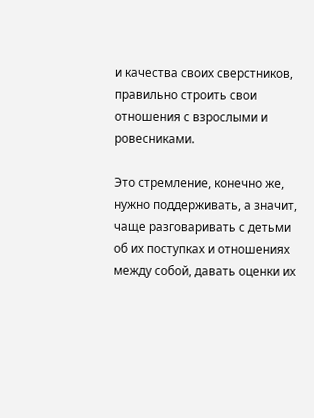и качества своих сверстников, правильно строить свои отношения с взрослыми и ровесниками.

Это стремление, конечно же, нужно поддерживать, а значит, чаще разговаривать с детьми об их поступках и отношениях между собой, давать оценки их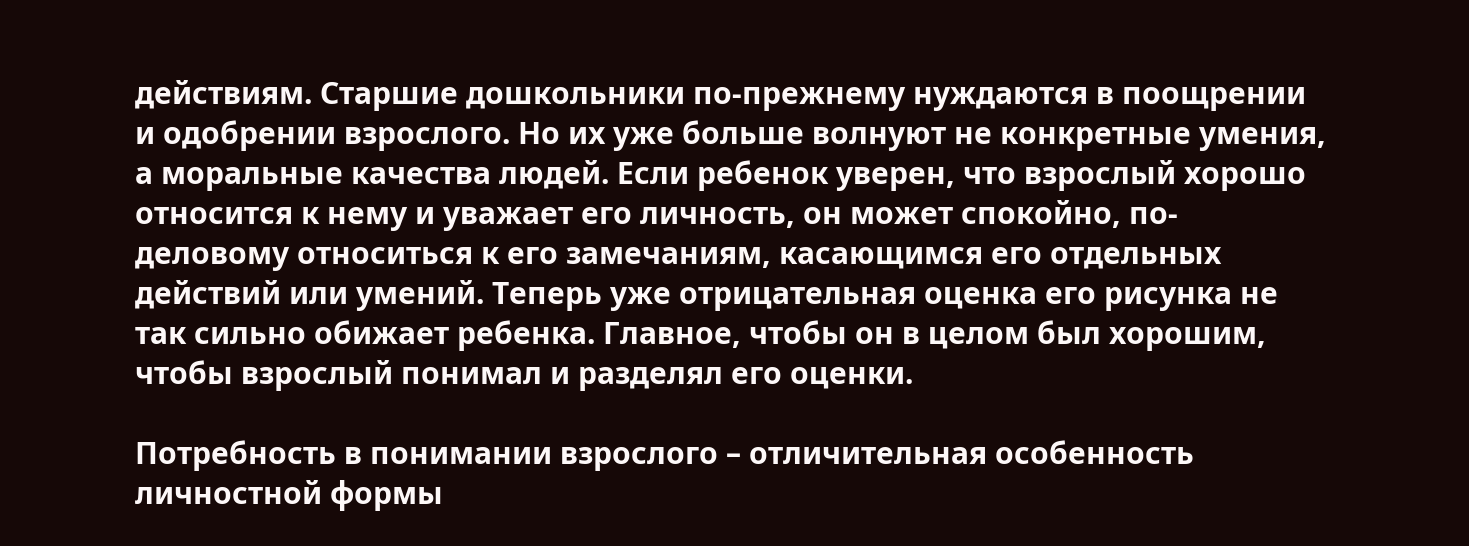действиям. Старшие дошкольники по-прежнему нуждаются в поощрении и одобрении взрослого. Но их уже больше волнуют не конкретные умения, а моральные качества людей. Если ребенок уверен, что взрослый хорошо относится к нему и уважает его личность, он может спокойно, по-деловому относиться к его замечаниям, касающимся его отдельных действий или умений. Теперь уже отрицательная оценка его рисунка не так сильно обижает ребенка. Главное, чтобы он в целом был хорошим, чтобы взрослый понимал и разделял его оценки.

Потребность в понимании взрослого – отличительная особенность личностной формы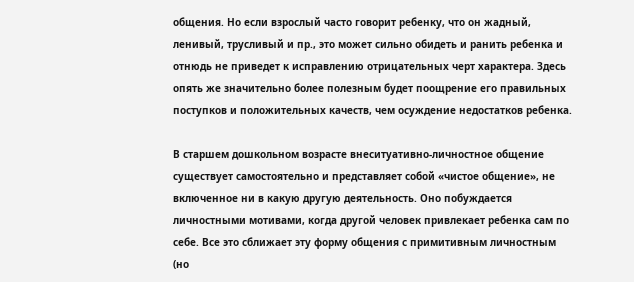общения. Но если взрослый часто говорит ребенку, что он жадный, ленивый, трусливый и пр., это может сильно обидеть и ранить ребенка и отнюдь не приведет к исправлению отрицательных черт характера. Здесь опять же значительно более полезным будет поощрение его правильных поступков и положительных качеств, чем осуждение недостатков ребенка.

В старшем дошкольном возрасте внеситуативно-личностное общение существует самостоятельно и представляет собой «чистое общение», не включенное ни в какую другую деятельность. Оно побуждается личностными мотивами, когда другой человек привлекает ребенка сам по себе. Все это сближает эту форму общения с примитивным личностным (но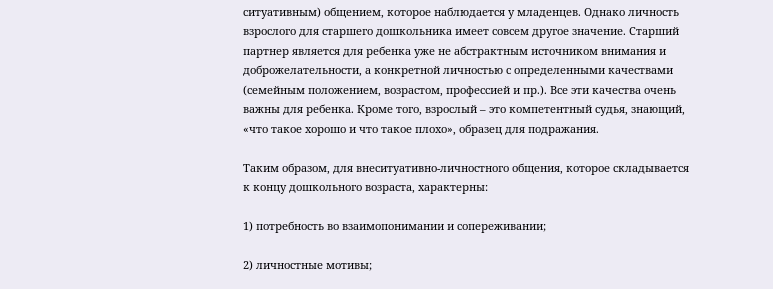ситуативным) общением, которое наблюдается у младенцев. Однако личность взрослого для старшего дошкольника имеет совсем другое значение. Старший партнер является для ребенка уже не абстрактным источником внимания и доброжелательности, а конкретной личностью с определенными качествами (семейным положением, возрастом, профессией и пр.). Все эти качества очень важны для ребенка. Кроме того, взрослый – это компетентный судья, знающий, «что такое хорошо и что такое плохо», образец для подражания.

Таким образом, для внеситуативно-личностного общения, которое складывается к концу дошкольного возраста, характерны:

1) потребность во взаимопонимании и сопереживании;

2) личностные мотивы;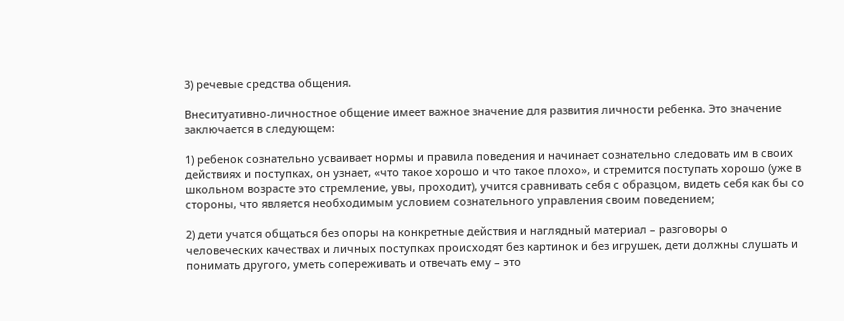3) речевые средства общения.

Внеситуативно-личностное общение имеет важное значение для развития личности ребенка. Это значение заключается в следующем:

1) ребенок сознательно усваивает нормы и правила поведения и начинает сознательно следовать им в своих действиях и поступках, он узнает, «что такое хорошо и что такое плохо», и стремится поступать хорошо (уже в школьном возрасте это стремление, увы, проходит), учится сравнивать себя с образцом, видеть себя как бы со стороны, что является необходимым условием сознательного управления своим поведением;

2) дети учатся общаться без опоры на конкретные действия и наглядный материал – разговоры о человеческих качествах и личных поступках происходят без картинок и без игрушек, дети должны слушать и понимать другого, уметь сопереживать и отвечать ему – это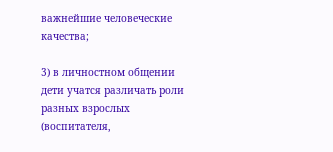важнейшие человеческие качества;

3) в личностном общении дети учатся различать роли разных взрослых (воспитателя,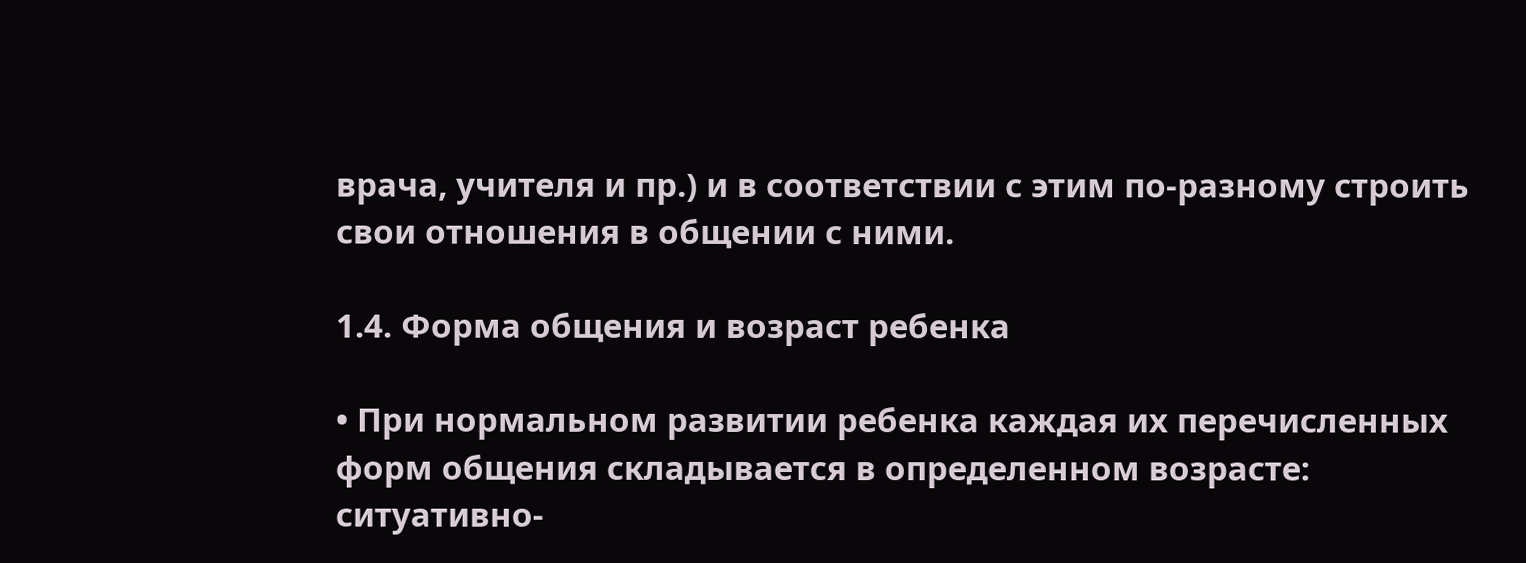врача, учителя и пр.) и в соответствии с этим по-разному строить свои отношения в общении с ними.

1.4. Форма общения и возраст ребенка

• При нормальном развитии ребенка каждая их перечисленных форм общения складывается в определенном возрасте: ситуативно-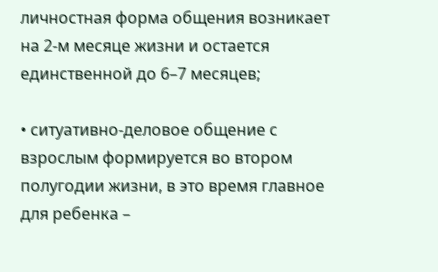личностная форма общения возникает на 2-м месяце жизни и остается единственной до 6–7 месяцев;

• ситуативно-деловое общение с взрослым формируется во втором полугодии жизни, в это время главное для ребенка –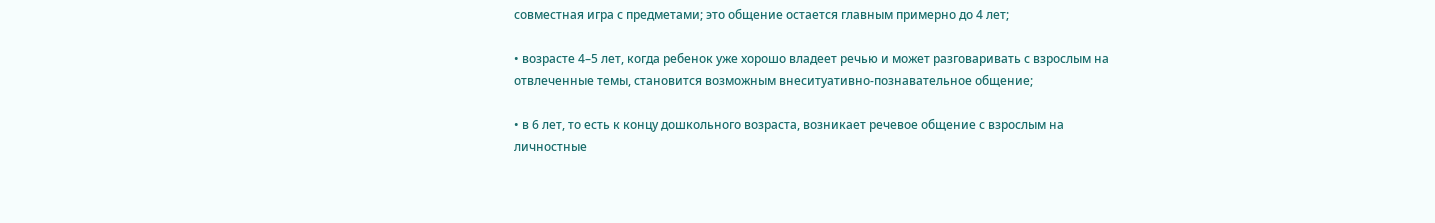совместная игра с предметами; это общение остается главным примерно до 4 лет;

• возрасте 4–5 лет, когда ребенок уже хорошо владеет речью и может разговаривать с взрослым на отвлеченные темы, становится возможным внеситуативно-познавательное общение;

• в 6 лет, то есть к концу дошкольного возраста, возникает речевое общение с взрослым на личностные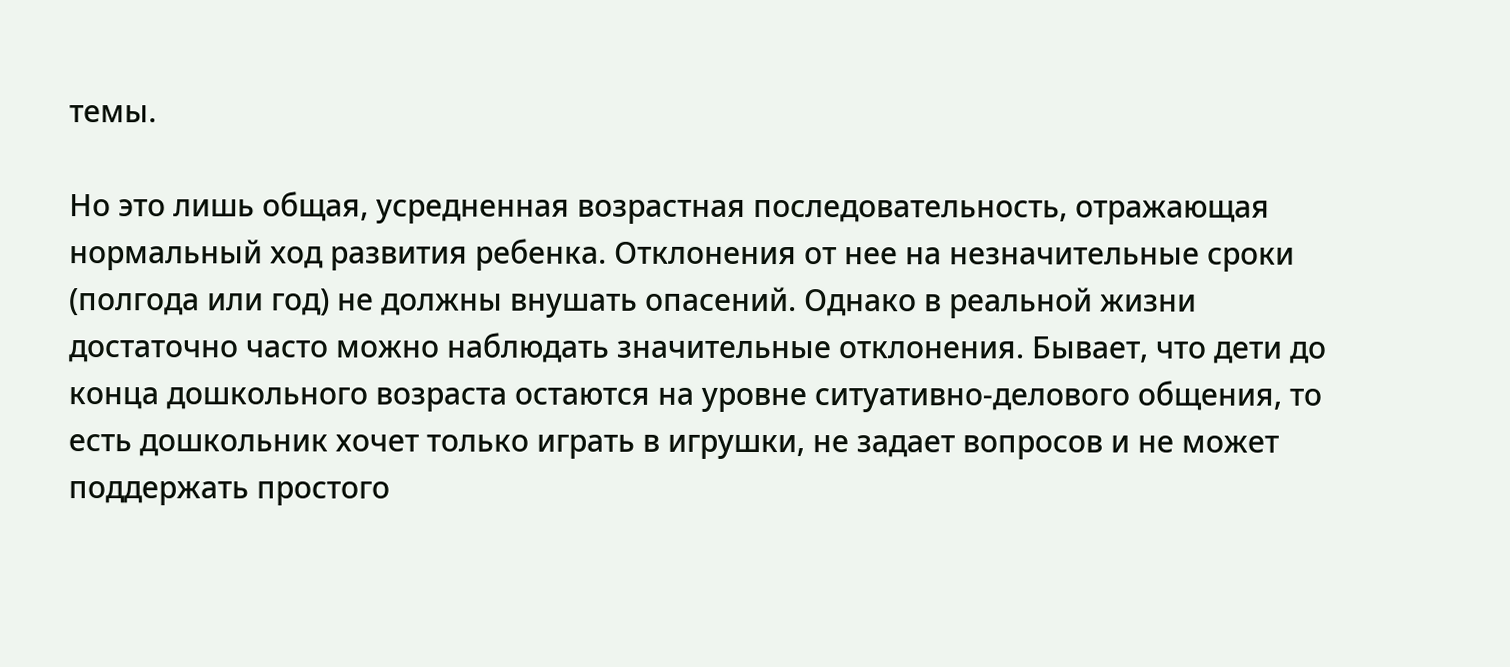темы.

Но это лишь общая, усредненная возрастная последовательность, отражающая нормальный ход развития ребенка. Отклонения от нее на незначительные сроки (полгода или год) не должны внушать опасений. Однако в реальной жизни достаточно часто можно наблюдать значительные отклонения. Бывает, что дети до конца дошкольного возраста остаются на уровне ситуативно-делового общения, то есть дошкольник хочет только играть в игрушки, не задает вопросов и не может поддержать простого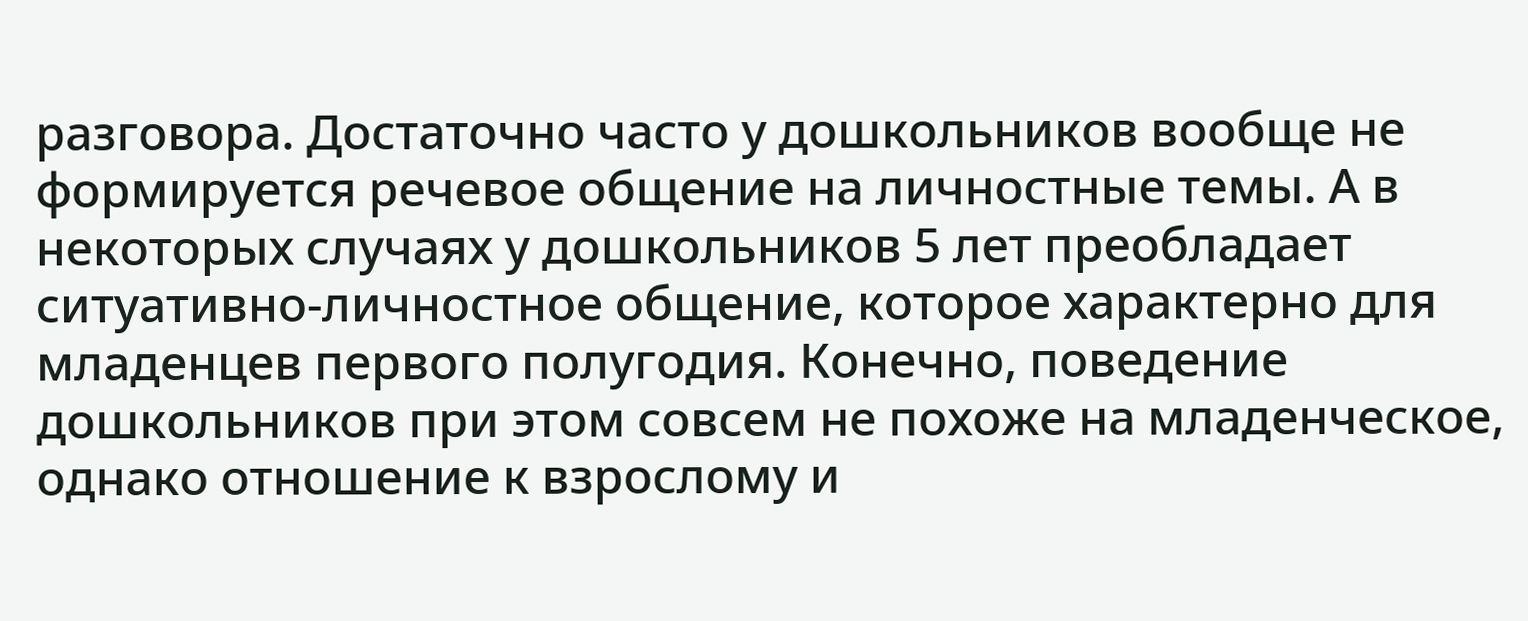разговора. Достаточно часто у дошкольников вообще не формируется речевое общение на личностные темы. А в некоторых случаях у дошкольников 5 лет преобладает ситуативно-личностное общение, которое характерно для младенцев первого полугодия. Конечно, поведение дошкольников при этом совсем не похоже на младенческое, однако отношение к взрослому и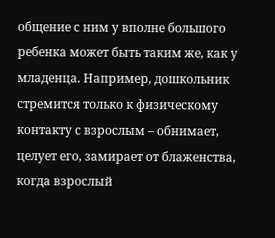общение с ним у вполне большого ребенка может быть таким же, как у младенца. Например, дошкольник стремится только к физическому контакту с взрослым – обнимает, целует его, замирает от блаженства, когда взрослый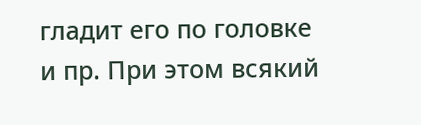гладит его по головке и пр. При этом всякий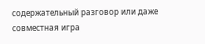содержательный разговор или даже совместная игра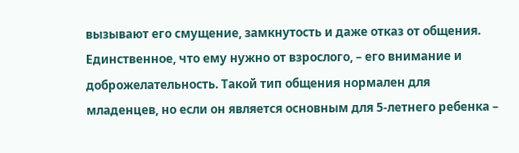вызывают его смущение, замкнутость и даже отказ от общения. Единственное, что ему нужно от взрослого, – его внимание и доброжелательность. Такой тип общения нормален для младенцев, но если он является основным для 5-летнего ребенка –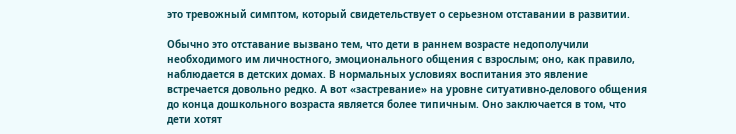это тревожный симптом, который свидетельствует о серьезном отставании в развитии.

Обычно это отставание вызвано тем, что дети в раннем возрасте недополучили необходимого им личностного, эмоционального общения с взрослым; оно, как правило, наблюдается в детских домах. В нормальных условиях воспитания это явление встречается довольно редко. А вот «застревание» на уровне ситуативно-делового общения до конца дошкольного возраста является более типичным. Оно заключается в том, что дети хотят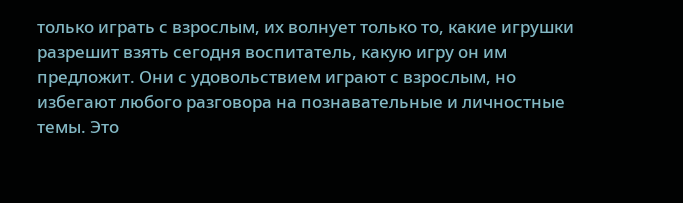только играть с взрослым, их волнует только то, какие игрушки разрешит взять сегодня воспитатель, какую игру он им предложит. Они с удовольствием играют с взрослым, но избегают любого разговора на познавательные и личностные темы. Это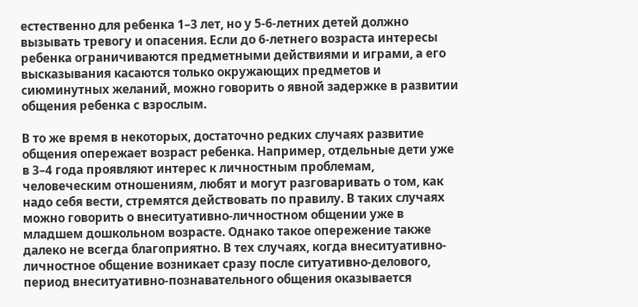естественно для ребенка 1–3 лет, но у 5-6-летних детей должно вызывать тревогу и опасения. Если до 6-летнего возраста интересы ребенка ограничиваются предметными действиями и играми, а его высказывания касаются только окружающих предметов и сиюминутных желаний, можно говорить о явной задержке в развитии общения ребенка с взрослым.

В то же время в некоторых, достаточно редких случаях развитие общения опережает возраст ребенка. Например, отдельные дети уже в 3–4 года проявляют интерес к личностным проблемам, человеческим отношениям, любят и могут разговаривать о том, как надо себя вести, стремятся действовать по правилу. В таких случаях можно говорить о внеситуативно-личностном общении уже в младшем дошкольном возрасте. Однако такое опережение также далеко не всегда благоприятно. В тех случаях, когда внеситуативно-личностное общение возникает сразу после ситуативно-делового, период внеситуативно-познавательного общения оказывается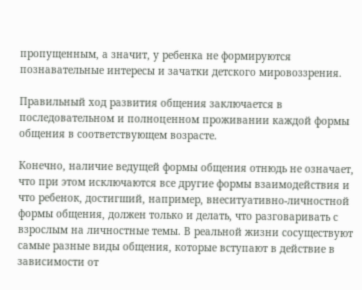пропущенным, а значит, у ребенка не формируются познавательные интересы и зачатки детского мировоззрения.

Правильный ход развития общения заключается в последовательном и полноценном проживании каждой формы общения в соответствующем возрасте.

Конечно, наличие ведущей формы общения отнюдь не означает, что при этом исключаются все другие формы взаимодействия и что ребенок, достигший, например, внеситуативно-личностной формы общения, должен только и делать, что разговаривать с взрослым на личностные темы. В реальной жизни сосуществуют самые разные виды общения, которые вступают в действие в зависимости от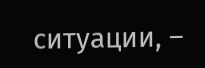ситуации, –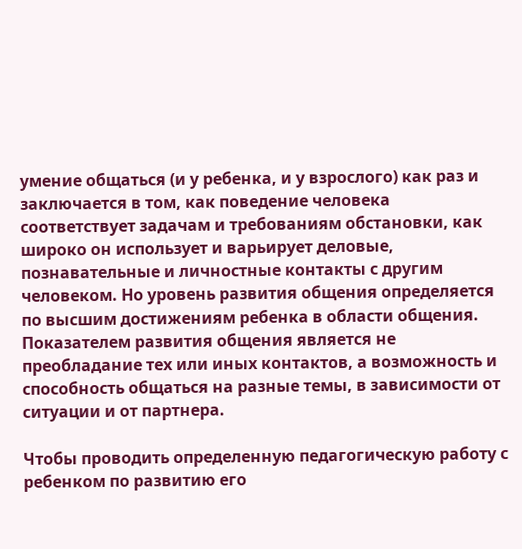умение общаться (и у ребенка, и у взрослого) как раз и заключается в том, как поведение человека соответствует задачам и требованиям обстановки, как широко он использует и варьирует деловые, познавательные и личностные контакты с другим человеком. Но уровень развития общения определяется по высшим достижениям ребенка в области общения. Показателем развития общения является не преобладание тех или иных контактов, а возможность и способность общаться на разные темы, в зависимости от ситуации и от партнера.

Чтобы проводить определенную педагогическую работу с ребенком по развитию его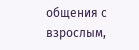общения с взрослым,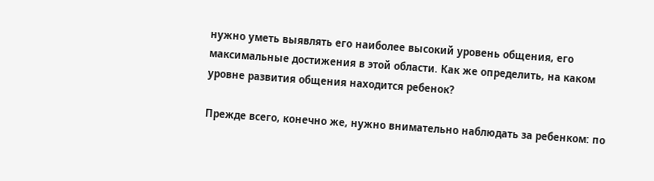нужно уметь выявлять его наиболее высокий уровень общения, его максимальные достижения в этой области. Как же определить, на каком уровне развития общения находится ребенок?

Прежде всего, конечно же, нужно внимательно наблюдать за ребенком: по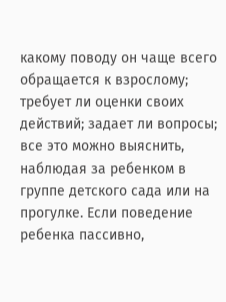какому поводу он чаще всего обращается к взрослому; требует ли оценки своих действий; задает ли вопросы; все это можно выяснить, наблюдая за ребенком в группе детского сада или на прогулке. Если поведение ребенка пассивно,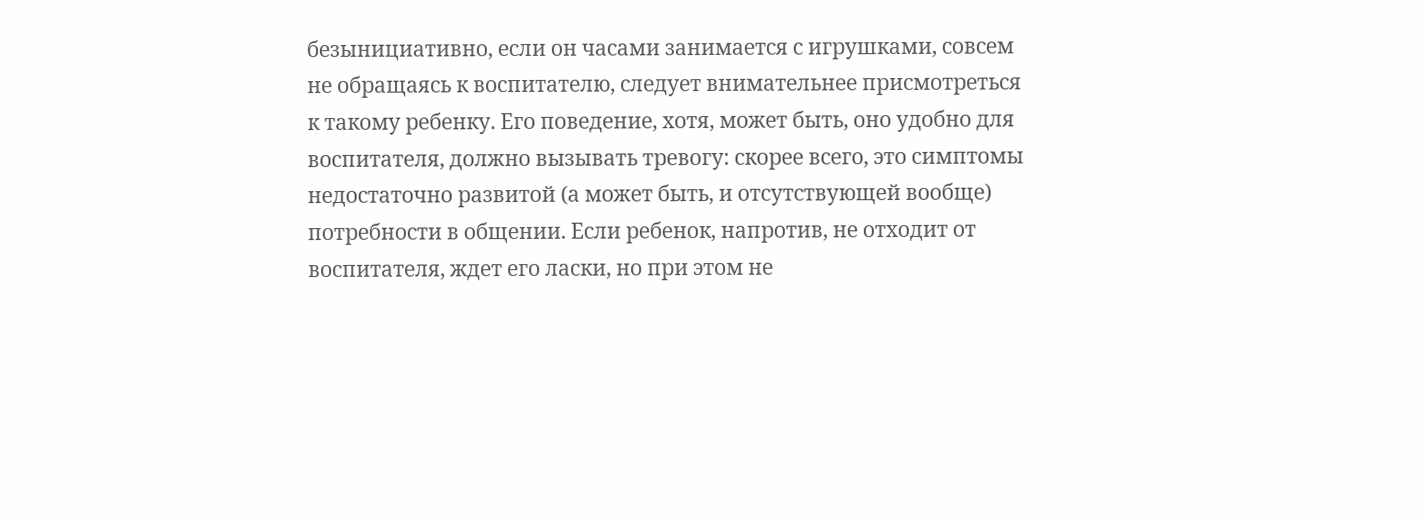безынициативно, если он часами занимается с игрушками, совсем не обращаясь к воспитателю, следует внимательнее присмотреться к такому ребенку. Его поведение, хотя, может быть, оно удобно для воспитателя, должно вызывать тревогу: скорее всего, это симптомы недостаточно развитой (а может быть, и отсутствующей вообще) потребности в общении. Если ребенок, напротив, не отходит от воспитателя, ждет его ласки, но при этом не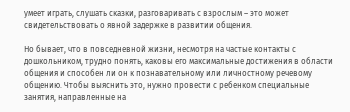умеет играть, слушать сказки, разговаривать с взрослым – это может свидетельствовать о явной задержке в развитии общения.

Но бывает, что в повседневной жизни, несмотря на частые контакты с дошкольником, трудно понять, каковы его максимальные достижения в области общения и способен ли он к познавательному или личностному речевому общению. Чтобы выяснить это, нужно провести с ребенком специальные занятия, направленные на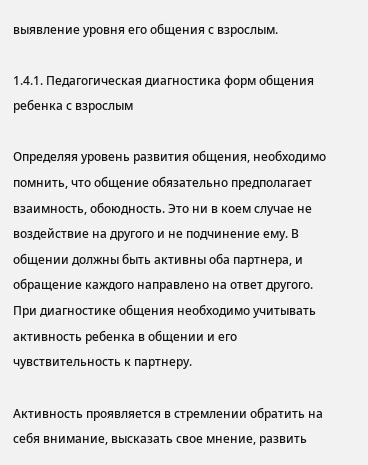выявление уровня его общения с взрослым.

1.4.1. Педагогическая диагностика форм общения ребенка с взрослым

Определяя уровень развития общения, необходимо помнить, что общение обязательно предполагает взаимность, обоюдность. Это ни в коем случае не воздействие на другого и не подчинение ему. В общении должны быть активны оба партнера, и обращение каждого направлено на ответ другого. При диагностике общения необходимо учитывать активность ребенка в общении и его чувствительность к партнеру.

Активность проявляется в стремлении обратить на себя внимание, высказать свое мнение, развить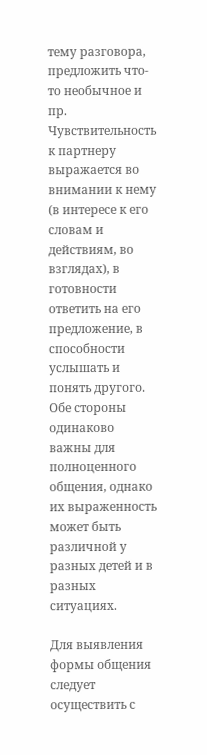тему разговора, предложить что-то необычное и пр. Чувствительность к партнеру выражается во внимании к нему (в интересе к его словам и действиям, во взглядах), в готовности ответить на его предложение, в способности услышать и понять другого. Обе стороны одинаково важны для полноценного общения, однако их выраженность может быть различной у разных детей и в разных ситуациях.

Для выявления формы общения следует осуществить с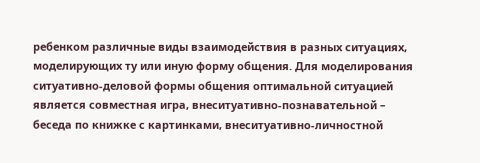ребенком различные виды взаимодействия в разных ситуациях, моделирующих ту или иную форму общения. Для моделирования ситуативно-деловой формы общения оптимальной ситуацией является совместная игра, внеситуативно-познавательной – беседа по книжке с картинками, внеситуативно-личностной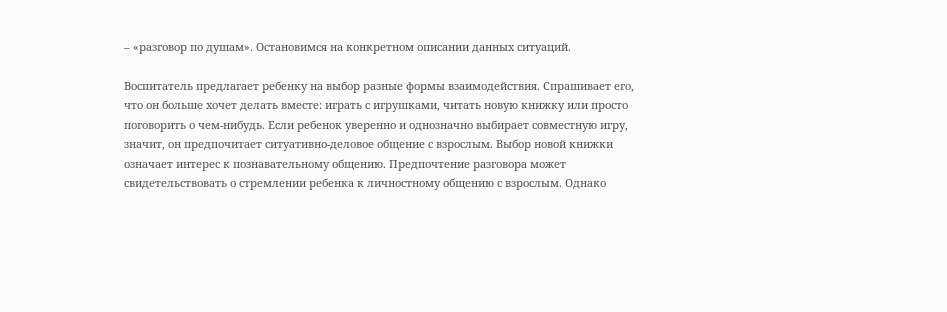– «разговор по душам». Остановимся на конкретном описании данных ситуаций.

Воспитатель предлагает ребенку на выбор разные формы взаимодействия. Спрашивает его, что он больше хочет делать вместе: играть с игрушками, читать новую книжку или просто поговорить о чем-нибудь. Если ребенок уверенно и однозначно выбирает совместную игру, значит, он предпочитает ситуативно-деловое общение с взрослым. Выбор новой книжки означает интерес к познавательному общению. Предпочтение разговора может свидетельствовать о стремлении ребенка к личностному общению с взрослым. Однако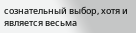сознательный выбор, хотя и является весьма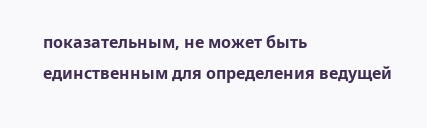показательным, не может быть единственным для определения ведущей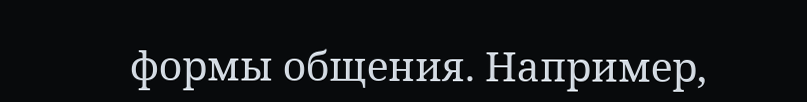формы общения. Например,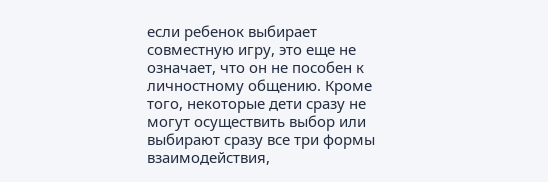если ребенок выбирает совместную игру, это еще не означает, что он не пособен к личностному общению. Кроме того, некоторые дети сразу не могут осуществить выбор или выбирают сразу все три формы взаимодействия,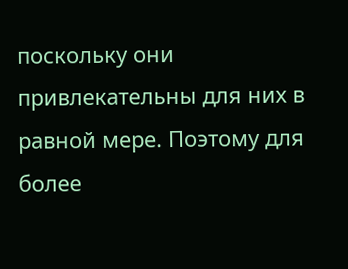поскольку они привлекательны для них в равной мере. Поэтому для более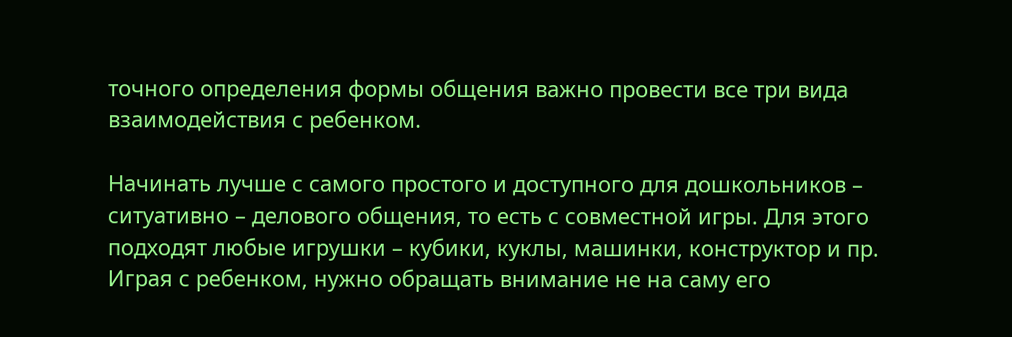точного определения формы общения важно провести все три вида взаимодействия с ребенком.

Начинать лучше с самого простого и доступного для дошкольников – ситуативно – делового общения, то есть с совместной игры. Для этого подходят любые игрушки – кубики, куклы, машинки, конструктор и пр. Играя с ребенком, нужно обращать внимание не на саму его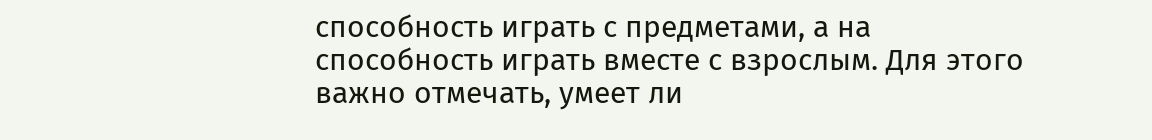способность играть с предметами, а на способность играть вместе с взрослым. Для этого важно отмечать, умеет ли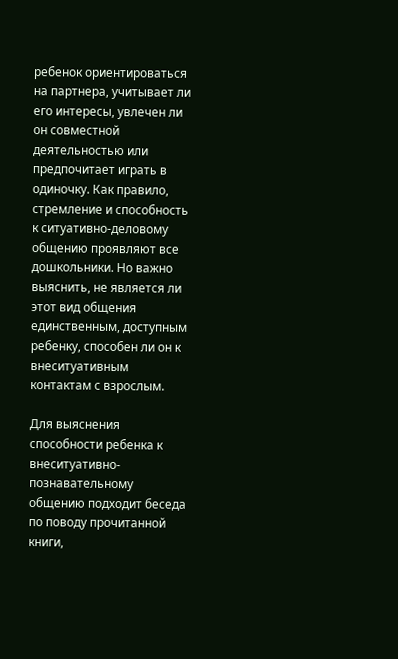ребенок ориентироваться на партнера, учитывает ли его интересы, увлечен ли он совместной деятельностью или предпочитает играть в одиночку. Как правило, стремление и способность к ситуативно-деловому общению проявляют все дошкольники. Но важно выяснить, не является ли этот вид общения единственным, доступным ребенку, способен ли он к внеситуативным контактам с взрослым.

Для выяснения способности ребенка к внеситуативно-познавательному общению подходит беседа по поводу прочитанной книги,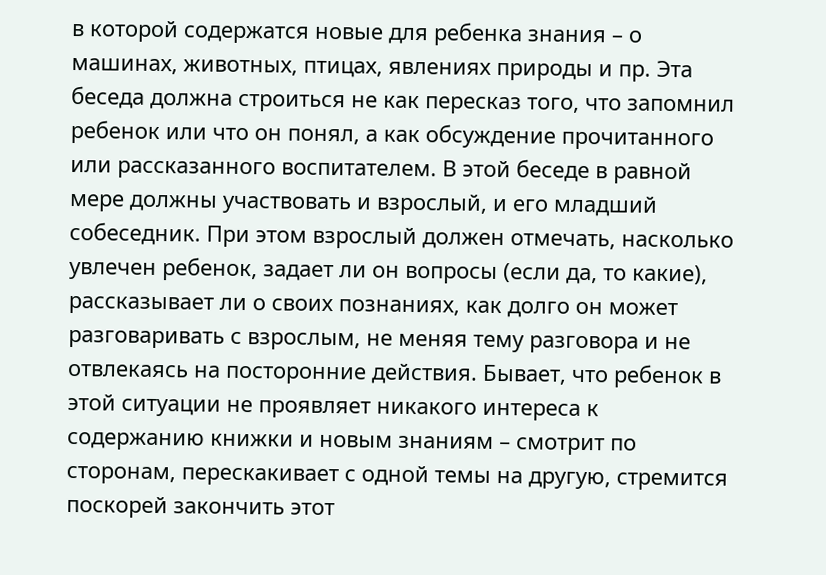в которой содержатся новые для ребенка знания – о машинах, животных, птицах, явлениях природы и пр. Эта беседа должна строиться не как пересказ того, что запомнил ребенок или что он понял, а как обсуждение прочитанного или рассказанного воспитателем. В этой беседе в равной мере должны участвовать и взрослый, и его младший собеседник. При этом взрослый должен отмечать, насколько увлечен ребенок, задает ли он вопросы (если да, то какие), рассказывает ли о своих познаниях, как долго он может разговаривать с взрослым, не меняя тему разговора и не отвлекаясь на посторонние действия. Бывает, что ребенок в этой ситуации не проявляет никакого интереса к содержанию книжки и новым знаниям – смотрит по сторонам, перескакивает с одной темы на другую, стремится поскорей закончить этот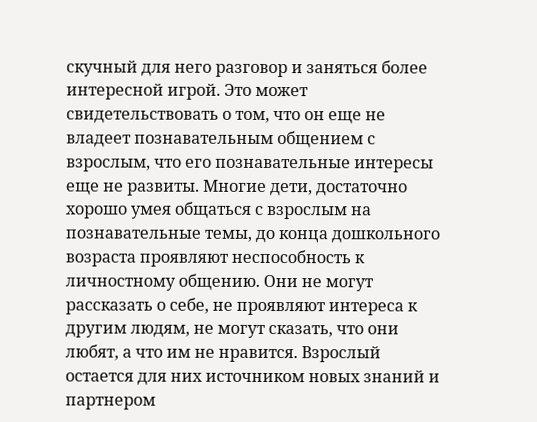скучный для него разговор и заняться более интересной игрой. Это может свидетельствовать о том, что он еще не владеет познавательным общением с взрослым, что его познавательные интересы еще не развиты. Многие дети, достаточно хорошо умея общаться с взрослым на познавательные темы, до конца дошкольного возраста проявляют неспособность к личностному общению. Они не могут рассказать о себе, не проявляют интереса к другим людям, не могут сказать, что они любят, а что им не нравится. Взрослый остается для них источником новых знаний и партнером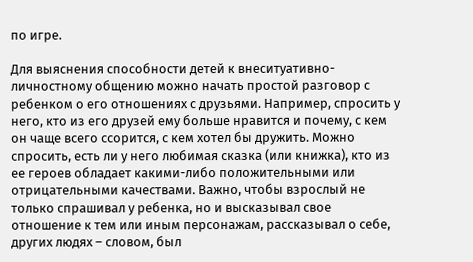по игре.

Для выяснения способности детей к внеситуативно-личностному общению можно начать простой разговор с ребенком о его отношениях с друзьями. Например, спросить у него, кто из его друзей ему больше нравится и почему, с кем он чаще всего ссорится, с кем хотел бы дружить. Можно спросить, есть ли у него любимая сказка (или книжка), кто из ее героев обладает какими-либо положительными или отрицательными качествами. Важно, чтобы взрослый не только спрашивал у ребенка, но и высказывал свое отношение к тем или иным персонажам, рассказывал о себе, других людях – словом, был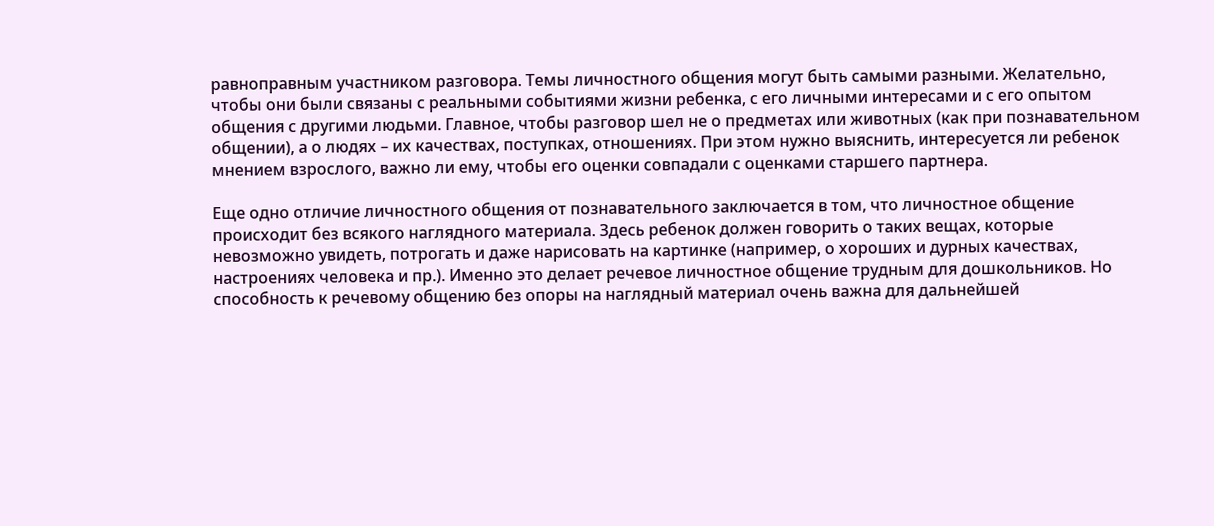равноправным участником разговора. Темы личностного общения могут быть самыми разными. Желательно, чтобы они были связаны с реальными событиями жизни ребенка, с его личными интересами и с его опытом общения с другими людьми. Главное, чтобы разговор шел не о предметах или животных (как при познавательном общении), а о людях – их качествах, поступках, отношениях. При этом нужно выяснить, интересуется ли ребенок мнением взрослого, важно ли ему, чтобы его оценки совпадали с оценками старшего партнера.

Еще одно отличие личностного общения от познавательного заключается в том, что личностное общение происходит без всякого наглядного материала. Здесь ребенок должен говорить о таких вещах, которые невозможно увидеть, потрогать и даже нарисовать на картинке (например, о хороших и дурных качествах, настроениях человека и пр.). Именно это делает речевое личностное общение трудным для дошкольников. Но способность к речевому общению без опоры на наглядный материал очень важна для дальнейшей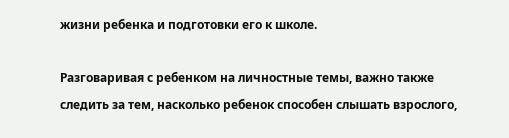жизни ребенка и подготовки его к школе.

Разговаривая с ребенком на личностные темы, важно также следить за тем, насколько ребенок способен слышать взрослого,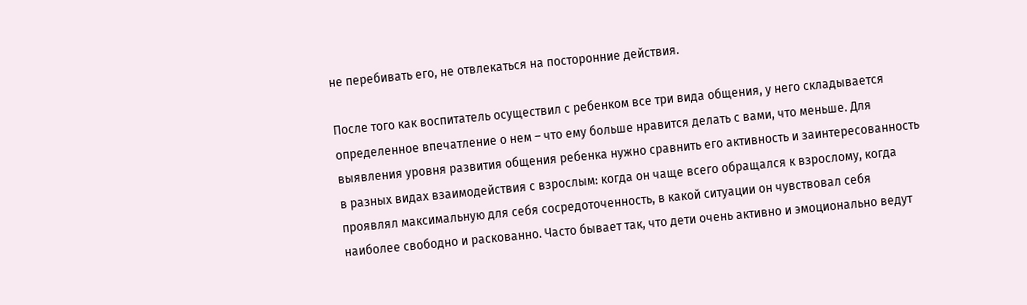не перебивать его, не отвлекаться на посторонние действия.

После того как воспитатель осуществил с ребенком все три вида общения, у него складывается определенное впечатление о нем – что ему больше нравится делать с вами, что меньше. Для выявления уровня развития общения ребенка нужно сравнить его активность и заинтересованность в разных видах взаимодействия с взрослым: когда он чаще всего обращался к взрослому, когда проявлял максимальную для себя сосредоточенность, в какой ситуации он чувствовал себя наиболее свободно и раскованно. Часто бывает так, что дети очень активно и эмоционально ведут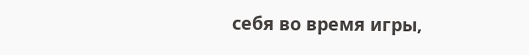себя во время игры,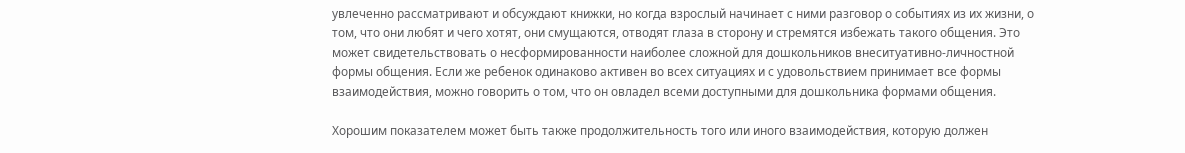увлеченно рассматривают и обсуждают книжки, но когда взрослый начинает с ними разговор о событиях из их жизни, о том, что они любят и чего хотят, они смущаются, отводят глаза в сторону и стремятся избежать такого общения. Это может свидетельствовать о несформированности наиболее сложной для дошкольников внеситуативно-личностной формы общения. Если же ребенок одинаково активен во всех ситуациях и с удовольствием принимает все формы взаимодействия, можно говорить о том, что он овладел всеми доступными для дошкольника формами общения.

Хорошим показателем может быть также продолжительность того или иного взаимодействия, которую должен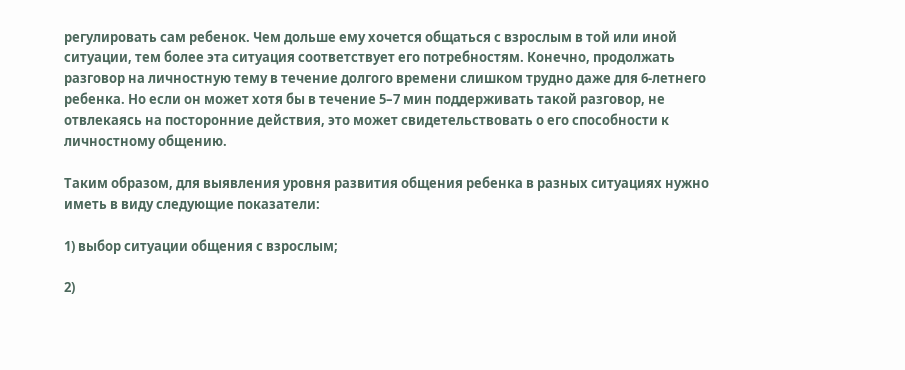регулировать сам ребенок. Чем дольше ему хочется общаться с взрослым в той или иной ситуации, тем более эта ситуация соответствует его потребностям. Конечно, продолжать разговор на личностную тему в течение долгого времени слишком трудно даже для 6-летнего ребенка. Но если он может хотя бы в течение 5–7 мин поддерживать такой разговор, не отвлекаясь на посторонние действия, это может свидетельствовать о его способности к личностному общению.

Таким образом, для выявления уровня развития общения ребенка в разных ситуациях нужно иметь в виду следующие показатели:

1) выбор ситуации общения с взрослым;

2)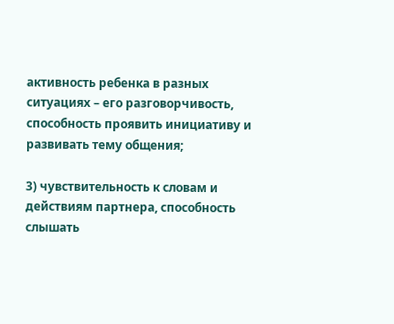активность ребенка в разных ситуациях – его разговорчивость, способность проявить инициативу и развивать тему общения;

3) чувствительность к словам и действиям партнера, способность слышать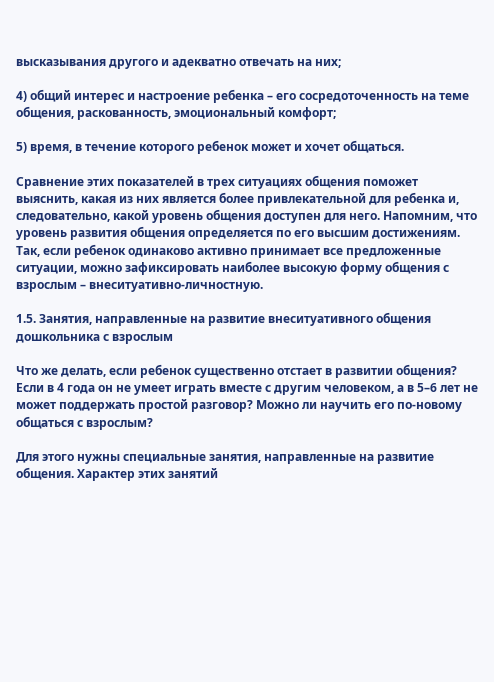высказывания другого и адекватно отвечать на них;

4) общий интерес и настроение ребенка – его сосредоточенность на теме общения, раскованность, эмоциональный комфорт;

5) время, в течение которого ребенок может и хочет общаться.

Сравнение этих показателей в трех ситуациях общения поможет выяснить, какая из них является более привлекательной для ребенка и, следовательно, какой уровень общения доступен для него. Напомним, что уровень развития общения определяется по его высшим достижениям. Так, если ребенок одинаково активно принимает все предложенные ситуации, можно зафиксировать наиболее высокую форму общения с взрослым – внеситуативно-личностную.

1.5. Занятия, направленные на развитие внеситуативного общения дошкольника с взрослым

Что же делать, если ребенок существенно отстает в развитии общения? Если в 4 года он не умеет играть вместе с другим человеком, а в 5–6 лет не может поддержать простой разговор? Можно ли научить его по-новому общаться с взрослым?

Для этого нужны специальные занятия, направленные на развитие общения. Характер этих занятий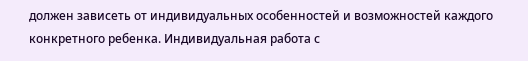должен зависеть от индивидуальных особенностей и возможностей каждого конкретного ребенка. Индивидуальная работа с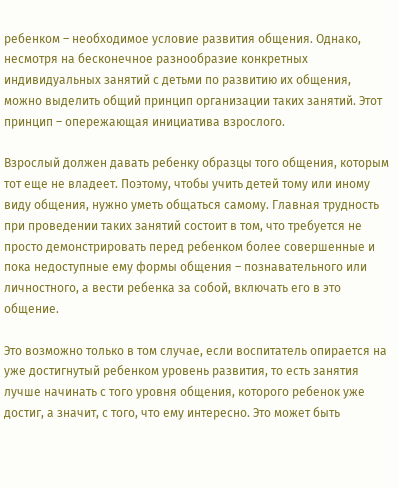ребенком – необходимое условие развития общения. Однако, несмотря на бесконечное разнообразие конкретных индивидуальных занятий с детьми по развитию их общения, можно выделить общий принцип организации таких занятий. Этот принцип – опережающая инициатива взрослого.

Взрослый должен давать ребенку образцы того общения, которым тот еще не владеет. Поэтому, чтобы учить детей тому или иному виду общения, нужно уметь общаться самому. Главная трудность при проведении таких занятий состоит в том, что требуется не просто демонстрировать перед ребенком более совершенные и пока недоступные ему формы общения – познавательного или личностного, а вести ребенка за собой, включать его в это общение.

Это возможно только в том случае, если воспитатель опирается на уже достигнутый ребенком уровень развития, то есть занятия лучше начинать с того уровня общения, которого ребенок уже достиг, а значит, с того, что ему интересно. Это может быть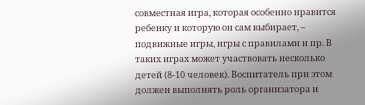совместная игра, которая особенно нравится ребенку и которую он сам выбирает, – подвижные игры, игры с правилами и пр. В таких играх может участвовать несколько детей (8-10 человек). Воспитатель при этом должен выполнять роль организатора и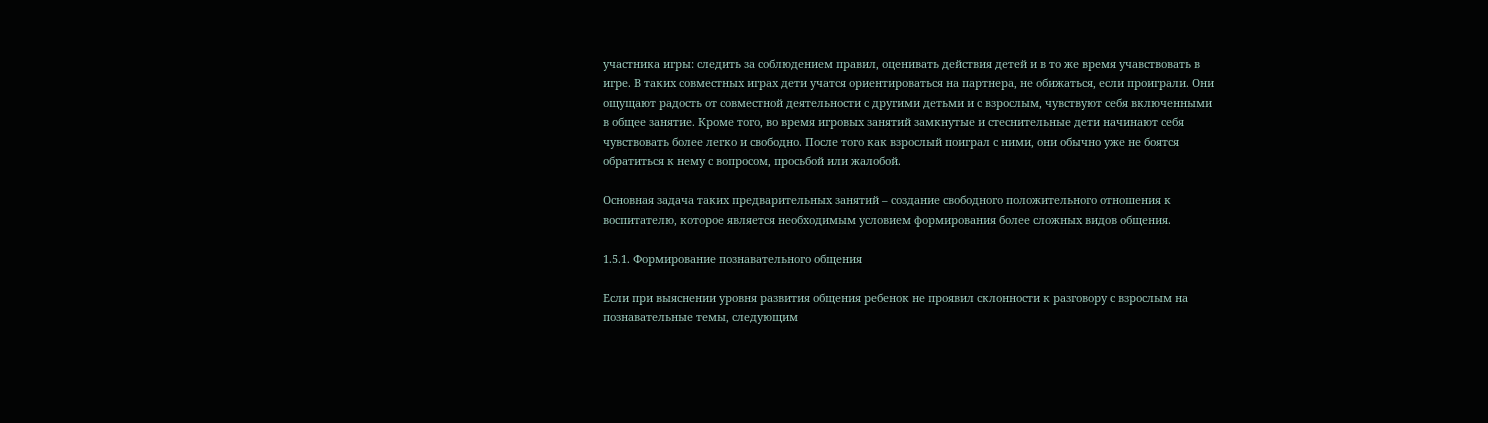участника игры: следить за соблюдением правил, оценивать действия детей и в то же время учавствовать в игре. В таких совместных играх дети учатся ориентироваться на партнера, не обижаться, если проиграли. Они ощущают радость от совместной деятельности с другими детьми и с взрослым, чувствуют себя включенными в общее занятие. Кроме того, во время игровых занятий замкнутые и стеснительные дети начинают себя чувствовать более легко и свободно. После того как взрослый поиграл с ними, они обычно уже не боятся обратиться к нему с вопросом, просьбой или жалобой.

Основная задача таких предварительных занятий – создание свободного положительного отношения к воспитателю, которое является необходимым условием формирования более сложных видов общения.

1.5.1. Формирование познавательного общения

Если при выяснении уровня развития общения ребенок не проявил склонности к разговору с взрослым на познавательные темы, следующим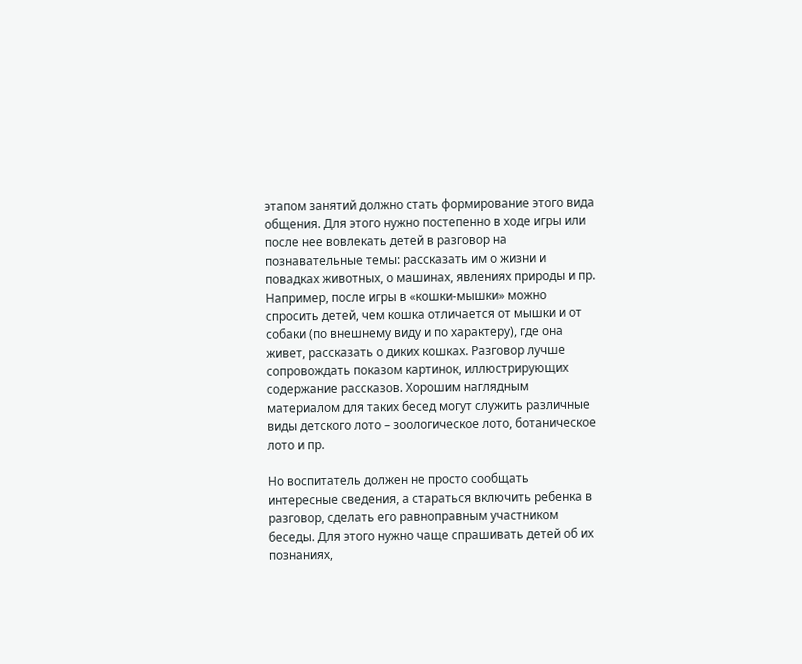этапом занятий должно стать формирование этого вида общения. Для этого нужно постепенно в ходе игры или после нее вовлекать детей в разговор на познавательные темы: рассказать им о жизни и повадках животных, о машинах, явлениях природы и пр. Например, после игры в «кошки-мышки» можно спросить детей, чем кошка отличается от мышки и от собаки (по внешнему виду и по характеру), где она живет, рассказать о диких кошках. Разговор лучше сопровождать показом картинок, иллюстрирующих содержание рассказов. Хорошим наглядным материалом для таких бесед могут служить различные виды детского лото – зоологическое лото, ботаническое лото и пр.

Но воспитатель должен не просто сообщать интересные сведения, а стараться включить ребенка в разговор, сделать его равноправным участником беседы. Для этого нужно чаще спрашивать детей об их познаниях,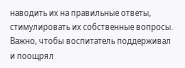наводить их на правильные ответы, стимулировать их собственные вопросы. Важно, чтобы воспитатель поддерживал и поощрял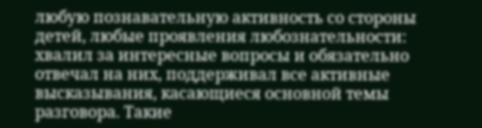любую познавательную активность со стороны детей, любые проявления любознательности: хвалил за интересные вопросы и обязательно отвечал на них, поддерживал все активные высказывания, касающиеся основной темы разговора. Такие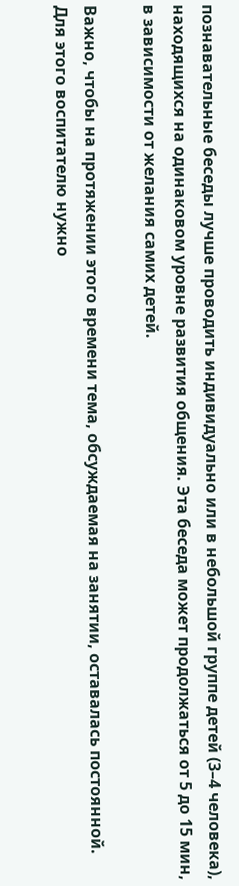познавательные беседы лучше проводить индивидуально или в небольшой группе детей (3–4 человека), находящихся на одинаковом уровне развития общения. Эта беседа может продолжаться от 5 до 15 мин, в зависимости от желания самих детей.

Важно, чтобы на протяжении этого времени тема, обсуждаемая на занятии, оставалась постоянной. Для этого воспитателю нужно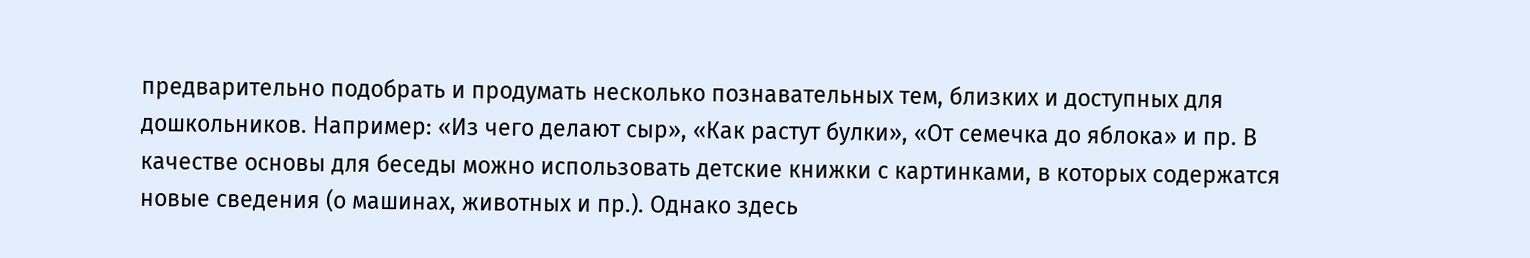предварительно подобрать и продумать несколько познавательных тем, близких и доступных для дошкольников. Например: «Из чего делают сыр», «Как растут булки», «От семечка до яблока» и пр. В качестве основы для беседы можно использовать детские книжки с картинками, в которых содержатся новые сведения (о машинах, животных и пр.). Однако здесь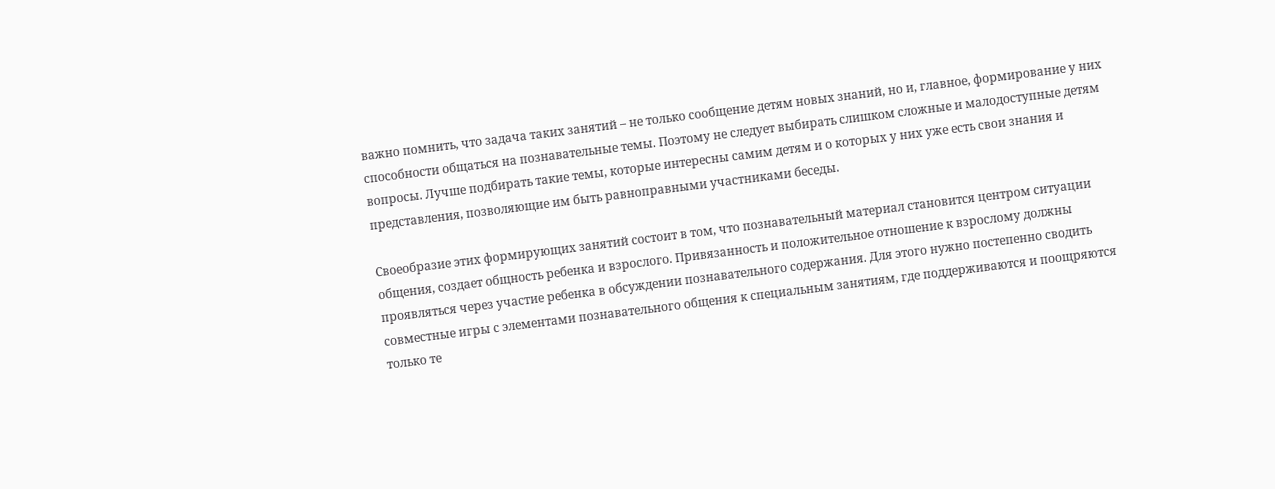важно помнить, что задача таких занятий – не только сообщение детям новых знаний, но и, главное, формирование у них способности общаться на познавательные темы. Поэтому не следует выбирать слишком сложные и малодоступные детям вопросы. Лучше подбирать такие темы, которые интересны самим детям и о которых у них уже есть свои знания и представления, позволяющие им быть равноправными участниками беседы.

Своеобразие этих формирующих занятий состоит в том, что познавательный материал становится центром ситуации общения, создает общность ребенка и взрослого. Привязанность и положительное отношение к взрослому должны проявляться через участие ребенка в обсуждении познавательного содержания. Для этого нужно постепенно сводить совместные игры с элементами познавательного общения к специальным занятиям, где поддерживаются и поощряются только те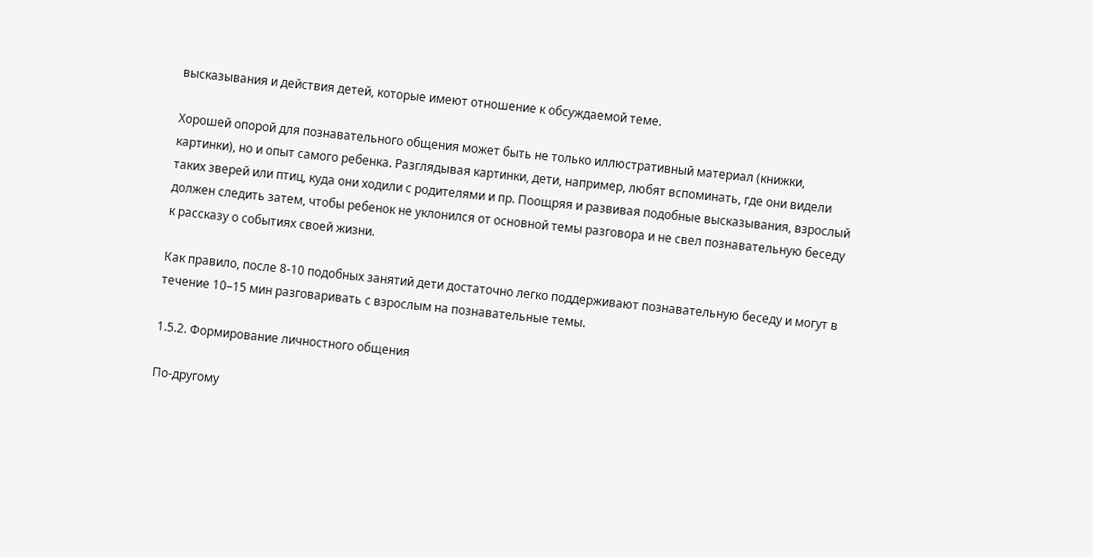высказывания и действия детей, которые имеют отношение к обсуждаемой теме.

Хорошей опорой для познавательного общения может быть не только иллюстративный материал (книжки, картинки), но и опыт самого ребенка. Разглядывая картинки, дети, например, любят вспоминать, где они видели таких зверей или птиц, куда они ходили с родителями и пр. Поощряя и развивая подобные высказывания, взрослый должен следить затем, чтобы ребенок не уклонился от основной темы разговора и не свел познавательную беседу к рассказу о событиях своей жизни.

Как правило, после 8-10 подобных занятий дети достаточно легко поддерживают познавательную беседу и могут в течение 10–15 мин разговаривать с взрослым на познавательные темы.

1.5.2. Формирование личностного общения

По-другому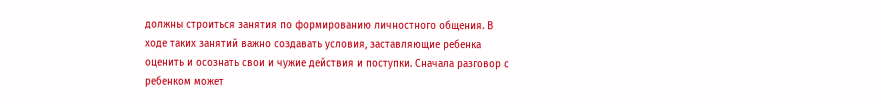должны строиться занятия по формированию личностного общения. В ходе таких занятий важно создавать условия, заставляющие ребенка оценить и осознать свои и чужие действия и поступки. Сначала разговор с ребенком может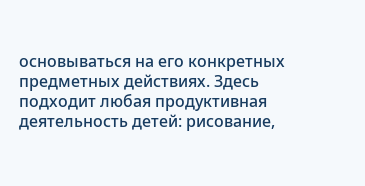основываться на его конкретных предметных действиях. Здесь подходит любая продуктивная деятельность детей: рисование,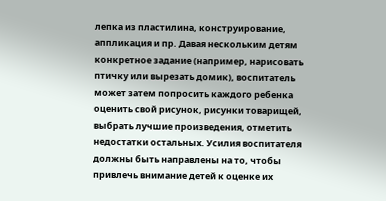лепка из пластилина, конструирование, аппликация и пр. Давая нескольким детям конкретное задание (например, нарисовать птичку или вырезать домик), воспитатель может затем попросить каждого ребенка оценить свой рисунок, рисунки товарищей, выбрать лучшие произведения, отметить недостатки остальных. Усилия воспитателя должны быть направлены на то, чтобы привлечь внимание детей к оценке их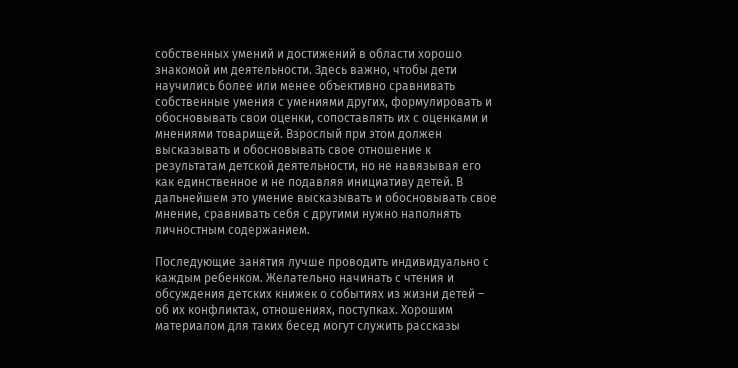собственных умений и достижений в области хорошо знакомой им деятельности. Здесь важно, чтобы дети научились более или менее объективно сравнивать собственные умения с умениями других, формулировать и обосновывать свои оценки, сопоставлять их с оценками и мнениями товарищей. Взрослый при этом должен высказывать и обосновывать свое отношение к результатам детской деятельности, но не навязывая его как единственное и не подавляя инициативу детей. В дальнейшем это умение высказывать и обосновывать свое мнение, сравнивать себя с другими нужно наполнять личностным содержанием.

Последующие занятия лучше проводить индивидуально с каждым ребенком. Желательно начинать с чтения и обсуждения детских книжек о событиях из жизни детей – об их конфликтах, отношениях, поступках. Хорошим материалом для таких бесед могут служить рассказы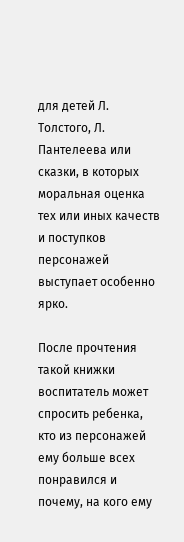для детей Л. Толстого, Л. Пантелеева или сказки, в которых моральная оценка тех или иных качеств и поступков персонажей выступает особенно ярко.

После прочтения такой книжки воспитатель может спросить ребенка, кто из персонажей ему больше всех понравился и почему, на кого ему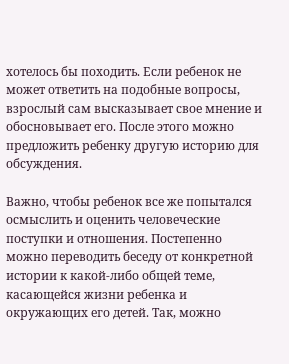хотелось бы походить. Если ребенок не может ответить на подобные вопросы, взрослый сам высказывает свое мнение и обосновывает его. После этого можно предложить ребенку другую историю для обсуждения.

Важно, чтобы ребенок все же попытался осмыслить и оценить человеческие поступки и отношения. Постепенно можно переводить беседу от конкретной истории к какой-либо общей теме, касающейся жизни ребенка и окружающих его детей. Так, можно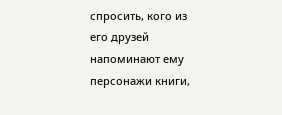спросить, кого из его друзей напоминают ему персонажи книги,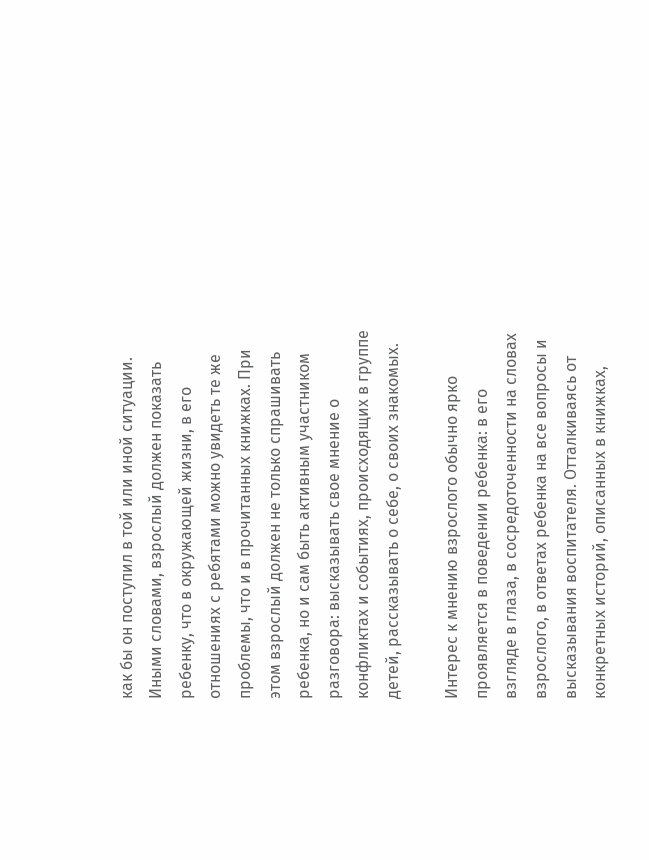как бы он поступил в той или иной ситуации. Иными словами, взрослый должен показать ребенку, что в окружающей жизни, в его отношениях с ребятами можно увидеть те же проблемы, что и в прочитанных книжках. При этом взрослый должен не только спрашивать ребенка, но и сам быть активным участником разговора: высказывать свое мнение о конфликтах и событиях, происходящих в группе детей, рассказывать о себе, о своих знакомых.

Интерес к мнению взрослого обычно ярко проявляется в поведении ребенка: в его взгляде в глаза, в сосредоточенности на словах взрослого, в ответах ребенка на все вопросы и высказывания воспитателя. Отталкиваясь от конкретных историй, описанных в книжках,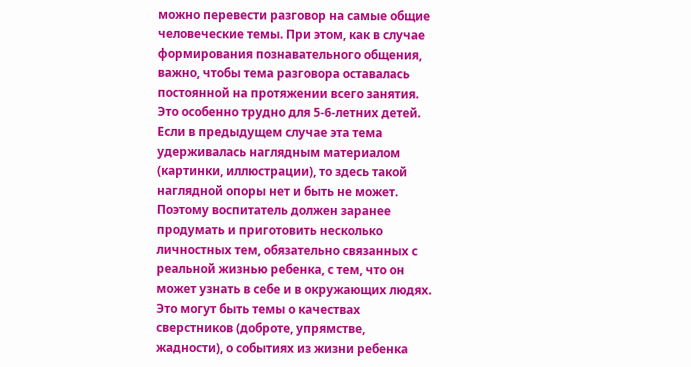можно перевести разговор на самые общие человеческие темы. При этом, как в случае формирования познавательного общения, важно, чтобы тема разговора оставалась постоянной на протяжении всего занятия. Это особенно трудно для 5-6-летних детей. Если в предыдущем случае эта тема удерживалась наглядным материалом (картинки, иллюстрации), то здесь такой наглядной опоры нет и быть не может. Поэтому воспитатель должен заранее продумать и приготовить несколько личностных тем, обязательно связанных с реальной жизнью ребенка, с тем, что он может узнать в себе и в окружающих людях. Это могут быть темы о качествах сверстников (доброте, упрямстве, жадности), о событиях из жизни ребенка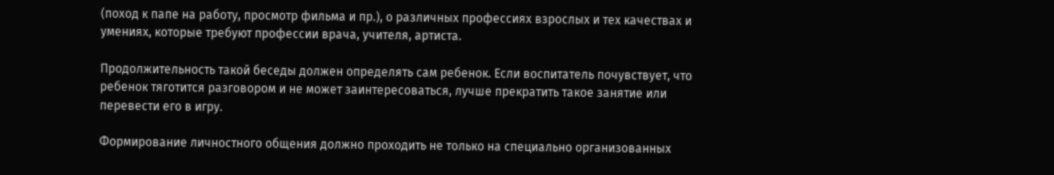(поход к папе на работу, просмотр фильма и пр.), о различных профессиях взрослых и тех качествах и умениях, которые требуют профессии врача, учителя, артиста.

Продолжительность такой беседы должен определять сам ребенок. Если воспитатель почувствует, что ребенок тяготится разговором и не может заинтересоваться, лучше прекратить такое занятие или перевести его в игру.

Формирование личностного общения должно проходить не только на специально организованных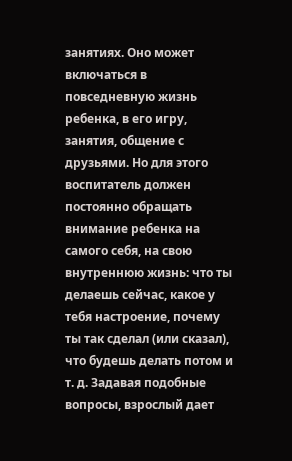занятиях. Оно может включаться в повседневную жизнь ребенка, в его игру, занятия, общение с друзьями. Но для этого воспитатель должен постоянно обращать внимание ребенка на самого себя, на свою внутреннюю жизнь: что ты делаешь сейчас, какое у тебя настроение, почему ты так сделал (или сказал), что будешь делать потом и т. д. Задавая подобные вопросы, взрослый дает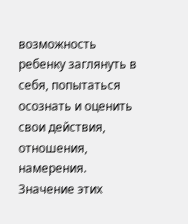возможность ребенку заглянуть в себя, попытаться осознать и оценить свои действия, отношения, намерения. Значение этих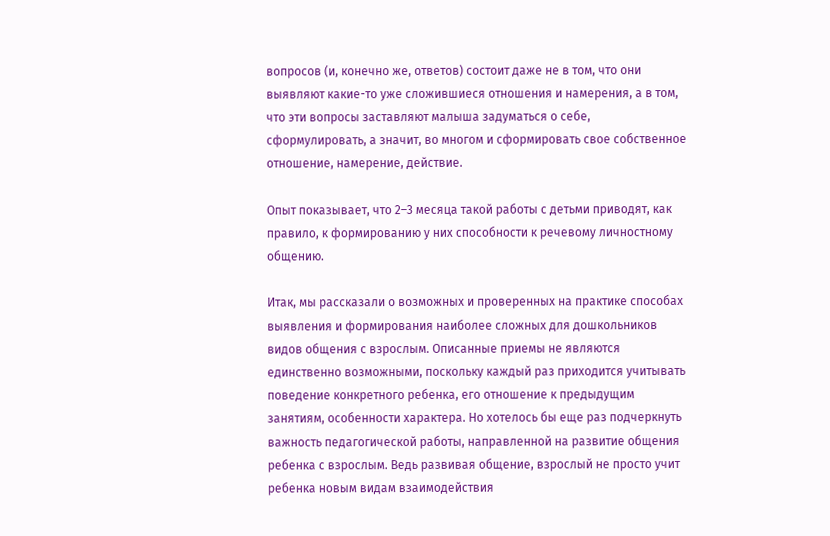вопросов (и, конечно же, ответов) состоит даже не в том, что они выявляют какие-то уже сложившиеся отношения и намерения, а в том, что эти вопросы заставляют малыша задуматься о себе, сформулировать, а значит, во многом и сформировать свое собственное отношение, намерение, действие.

Опыт показывает, что 2–3 месяца такой работы с детьми приводят, как правило, к формированию у них способности к речевому личностному общению.

Итак, мы рассказали о возможных и проверенных на практике способах выявления и формирования наиболее сложных для дошкольников видов общения с взрослым. Описанные приемы не являются единственно возможными, поскольку каждый раз приходится учитывать поведение конкретного ребенка, его отношение к предыдущим занятиям, особенности характера. Но хотелось бы еще раз подчеркнуть важность педагогической работы, направленной на развитие общения ребенка с взрослым. Ведь развивая общение, взрослый не просто учит ребенка новым видам взаимодействия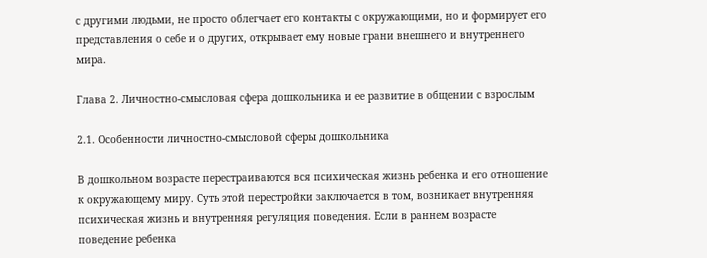с другими людьми, не просто облегчает его контакты с окружающими, но и формирует его представления о себе и о других, открывает ему новые грани внешнего и внутреннего мира.

Глава 2. Личностно-смысловая сфера дошкольника и ее развитие в общении с взрослым

2.1. Особенности личностно-смысловой сферы дошкольника

В дошкольном возрасте перестраиваются вся психическая жизнь ребенка и его отношение к окружающему миру. Суть этой перестройки заключается в том, возникает внутренняя психическая жизнь и внутренняя регуляция поведения. Если в раннем возрасте поведение ребенка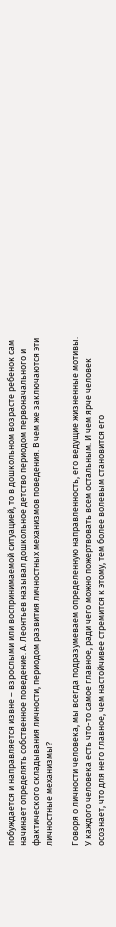побуждается и направляется извне – взрослыми или воспринимаемой ситуацией, то в дошкольном возрасте ребенок сам начинает определять собственное поведение. А. Леонтьев называл дошкольное детство периодом первоначального и фактического складывания личности, периодом развития личностных механизмов поведения. В чем же заключаются эти личностные механизмы?

Говоря о личности человека, мы всегда подразумеваем определенную направленность, его ведущие жизненные мотивы. У каждого человека есть что-то самое главное, ради чего можно пожертвовать всем остальным. И чем ярче человек осознает, что для него главное, чем настойчивее стремится к этому, тем более волевым становится его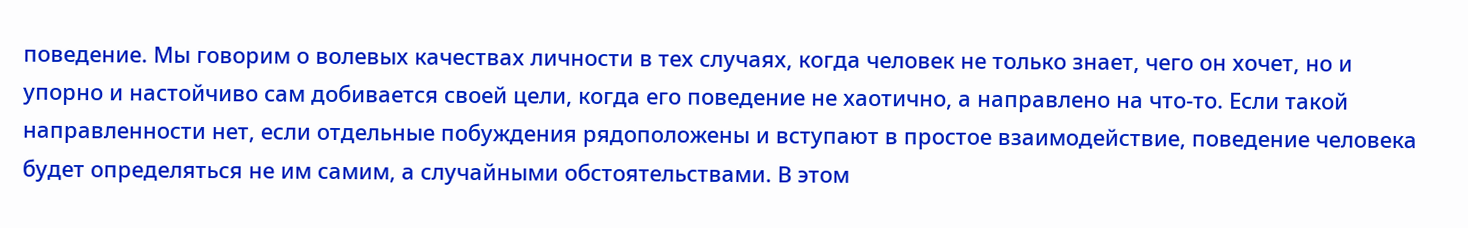поведение. Мы говорим о волевых качествах личности в тех случаях, когда человек не только знает, чего он хочет, но и упорно и настойчиво сам добивается своей цели, когда его поведение не хаотично, а направлено на что-то. Если такой направленности нет, если отдельные побуждения рядоположены и вступают в простое взаимодействие, поведение человека будет определяться не им самим, а случайными обстоятельствами. В этом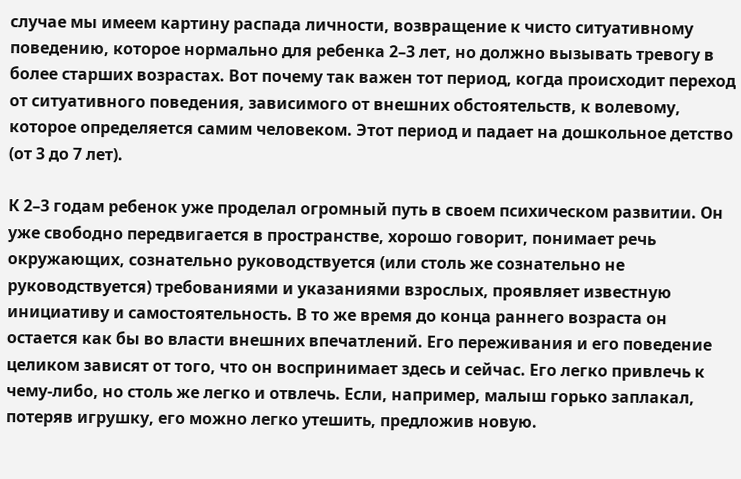случае мы имеем картину распада личности, возвращение к чисто ситуативному поведению, которое нормально для ребенка 2–3 лет, но должно вызывать тревогу в более старших возрастах. Вот почему так важен тот период, когда происходит переход от ситуативного поведения, зависимого от внешних обстоятельств, к волевому, которое определяется самим человеком. Этот период и падает на дошкольное детство (от 3 до 7 лет).

К 2–3 годам ребенок уже проделал огромный путь в своем психическом развитии. Он уже свободно передвигается в пространстве, хорошо говорит, понимает речь окружающих, сознательно руководствуется (или столь же сознательно не руководствуется) требованиями и указаниями взрослых, проявляет известную инициативу и самостоятельность. В то же время до конца раннего возраста он остается как бы во власти внешних впечатлений. Его переживания и его поведение целиком зависят от того, что он воспринимает здесь и сейчас. Его легко привлечь к чему-либо, но столь же легко и отвлечь. Если, например, малыш горько заплакал, потеряв игрушку, его можно легко утешить, предложив новую.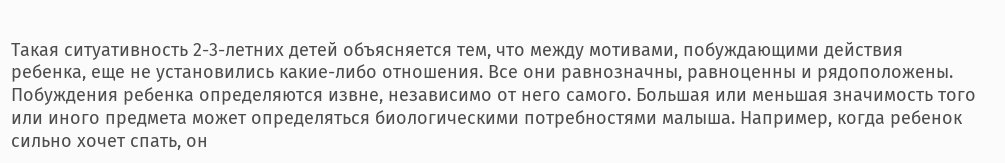Такая ситуативность 2-3-летних детей объясняется тем, что между мотивами, побуждающими действия ребенка, еще не установились какие-либо отношения. Все они равнозначны, равноценны и рядоположены. Побуждения ребенка определяются извне, независимо от него самого. Большая или меньшая значимость того или иного предмета может определяться биологическими потребностями малыша. Например, когда ребенок сильно хочет спать, он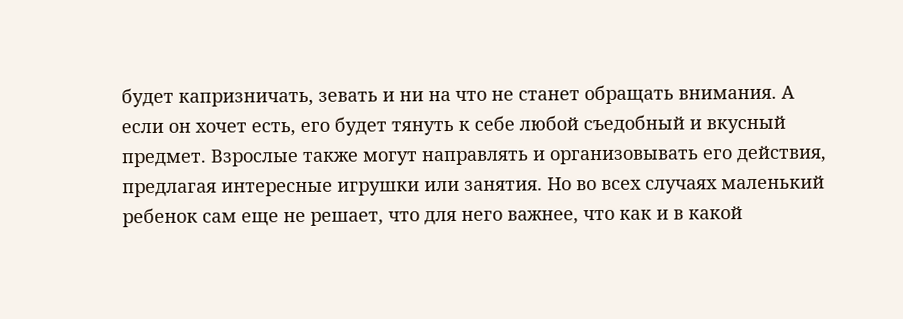будет капризничать, зевать и ни на что не станет обращать внимания. А если он хочет есть, его будет тянуть к себе любой съедобный и вкусный предмет. Взрослые также могут направлять и организовывать его действия, предлагая интересные игрушки или занятия. Но во всех случаях маленький ребенок сам еще не решает, что для него важнее, что как и в какой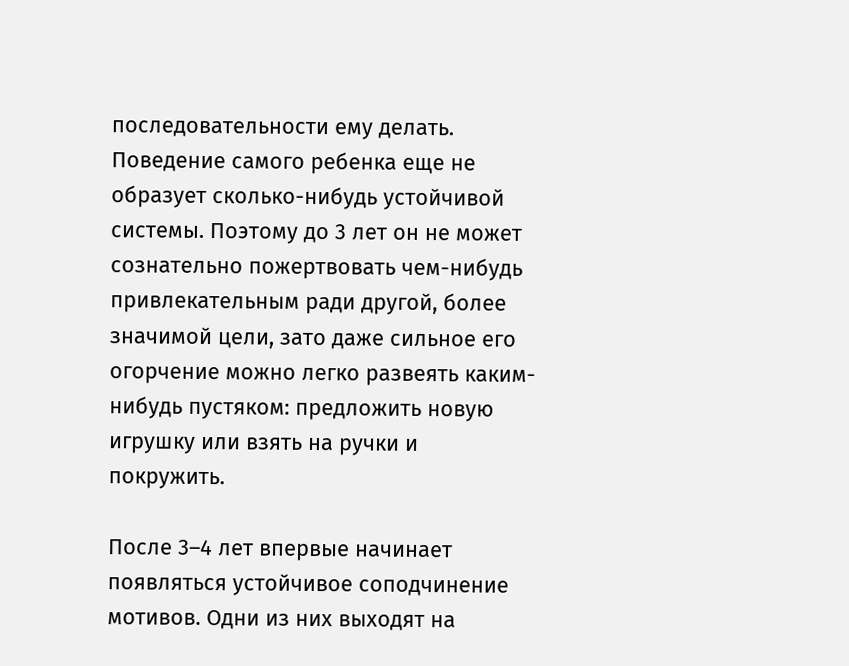последовательности ему делать. Поведение самого ребенка еще не образует сколько-нибудь устойчивой системы. Поэтому до 3 лет он не может сознательно пожертвовать чем-нибудь привлекательным ради другой, более значимой цели, зато даже сильное его огорчение можно легко развеять каким-нибудь пустяком: предложить новую игрушку или взять на ручки и покружить.

После 3–4 лет впервые начинает появляться устойчивое соподчинение мотивов. Одни из них выходят на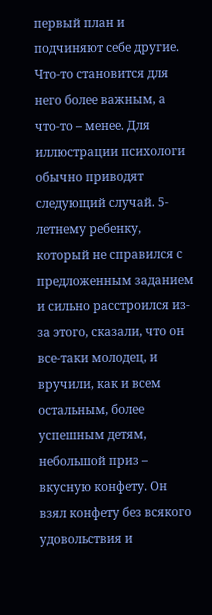первый план и подчиняют себе другие. Что-то становится для него более важным, а что-то – менее. Для иллюстрации психологи обычно приводят следующий случай. 5-летнему ребенку, который не справился с предложенным заданием и сильно расстроился из-за этого, сказали, что он все-таки молодец, и вручили, как и всем остальным, более успешным детям, небольшой приз – вкусную конфету. Он взял конфету без всякого удовольствия и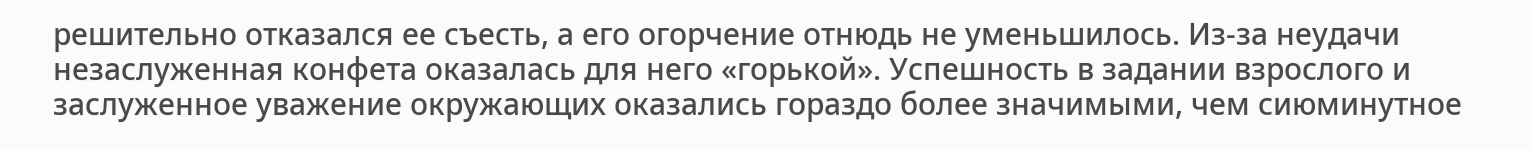решительно отказался ее съесть, а его огорчение отнюдь не уменьшилось. Из-за неудачи незаслуженная конфета оказалась для него «горькой». Успешность в задании взрослого и заслуженное уважение окружающих оказались гораздо более значимыми, чем сиюминутное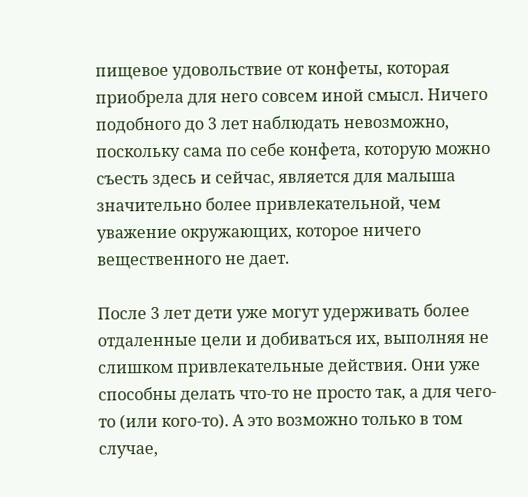пищевое удовольствие от конфеты, которая приобрела для него совсем иной смысл. Ничего подобного до 3 лет наблюдать невозможно, поскольку сама по себе конфета, которую можно съесть здесь и сейчас, является для малыша значительно более привлекательной, чем уважение окружающих, которое ничего вещественного не дает.

После 3 лет дети уже могут удерживать более отдаленные цели и добиваться их, выполняя не слишком привлекательные действия. Они уже способны делать что-то не просто так, а для чего-то (или кого-то). А это возможно только в том случае,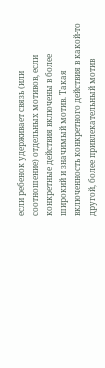если ребенок удерживает связь (или соотношение) отдельных мотивов, если конкретные действия включены в более широкий и значимый мотив. Такая включенность конкретного действия в какой-то другой, более привлекательный мотив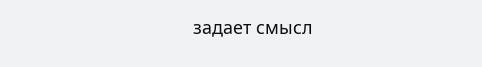задает смысл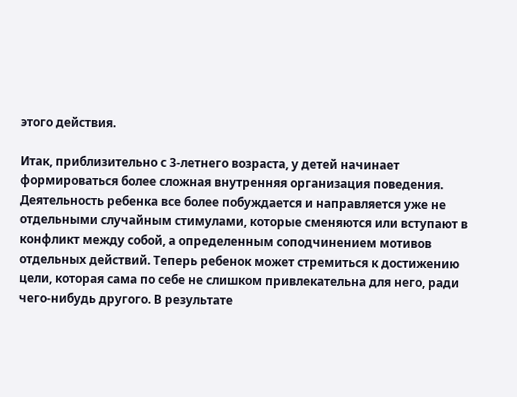этого действия.

Итак, приблизительно с 3-летнего возраста, у детей начинает формироваться более сложная внутренняя организация поведения. Деятельность ребенка все более побуждается и направляется уже не отдельными случайным стимулами, которые сменяются или вступают в конфликт между собой, а определенным соподчинением мотивов отдельных действий. Теперь ребенок может стремиться к достижению цели, которая сама по себе не слишком привлекательна для него, ради чего-нибудь другого. В результате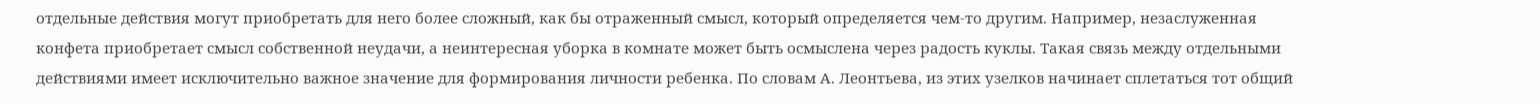отдельные действия могут приобретать для него более сложный, как бы отраженный смысл, который определяется чем-то другим. Например, незаслуженная конфета приобретает смысл собственной неудачи, а неинтересная уборка в комнате может быть осмыслена через радость куклы. Такая связь между отдельными действиями имеет исключительно важное значение для формирования личности ребенка. По словам А. Леонтьева, из этих узелков начинает сплетаться тот общий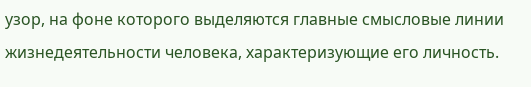узор, на фоне которого выделяются главные смысловые линии жизнедеятельности человека, характеризующие его личность.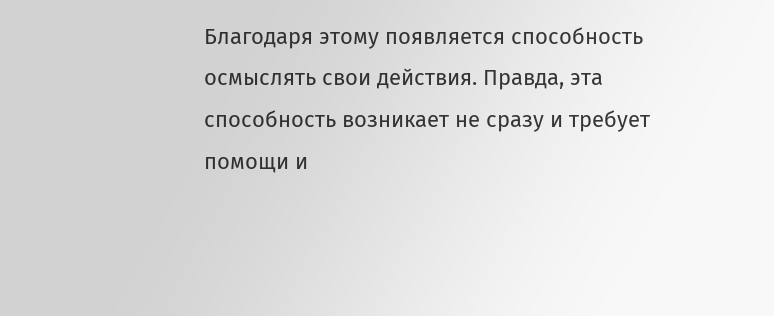Благодаря этому появляется способность осмыслять свои действия. Правда, эта способность возникает не сразу и требует помощи и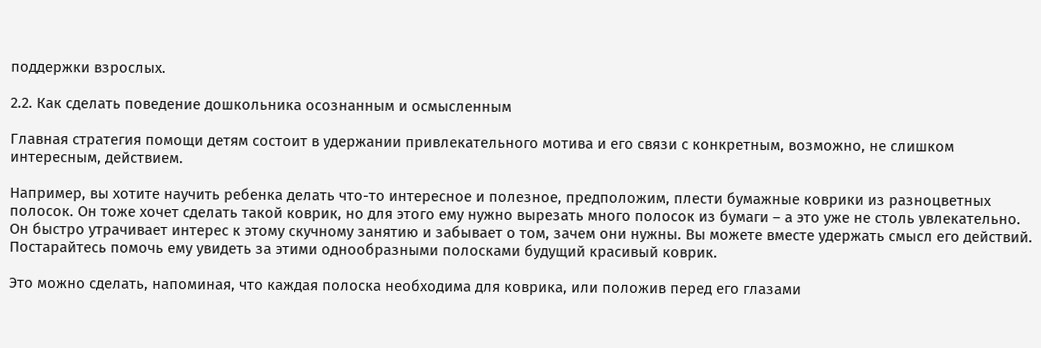поддержки взрослых.

2.2. Как сделать поведение дошкольника осознанным и осмысленным

Главная стратегия помощи детям состоит в удержании привлекательного мотива и его связи с конкретным, возможно, не слишком интересным, действием.

Например, вы хотите научить ребенка делать что-то интересное и полезное, предположим, плести бумажные коврики из разноцветных полосок. Он тоже хочет сделать такой коврик, но для этого ему нужно вырезать много полосок из бумаги – а это уже не столь увлекательно. Он быстро утрачивает интерес к этому скучному занятию и забывает о том, зачем они нужны. Вы можете вместе удержать смысл его действий. Постарайтесь помочь ему увидеть за этими однообразными полосками будущий красивый коврик.

Это можно сделать, напоминая, что каждая полоска необходима для коврика, или положив перед его глазами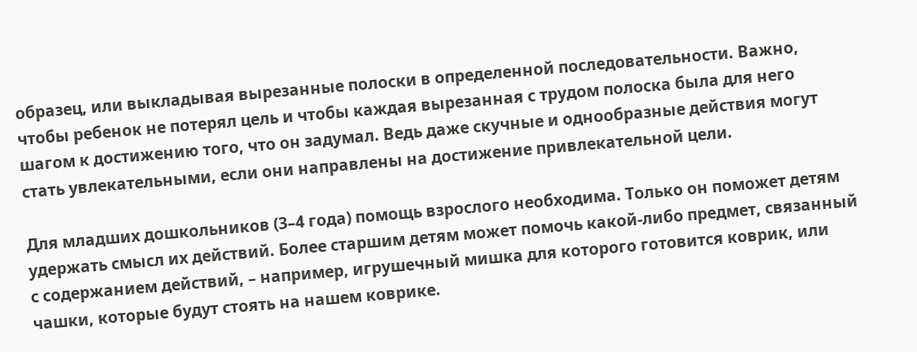образец, или выкладывая вырезанные полоски в определенной последовательности. Важно, чтобы ребенок не потерял цель и чтобы каждая вырезанная с трудом полоска была для него шагом к достижению того, что он задумал. Ведь даже скучные и однообразные действия могут стать увлекательными, если они направлены на достижение привлекательной цели.

Для младших дошкольников (3–4 года) помощь взрослого необходима. Только он поможет детям удержать смысл их действий. Более старшим детям может помочь какой-либо предмет, связанный с содержанием действий, – например, игрушечный мишка для которого готовится коврик, или чашки, которые будут стоять на нашем коврике.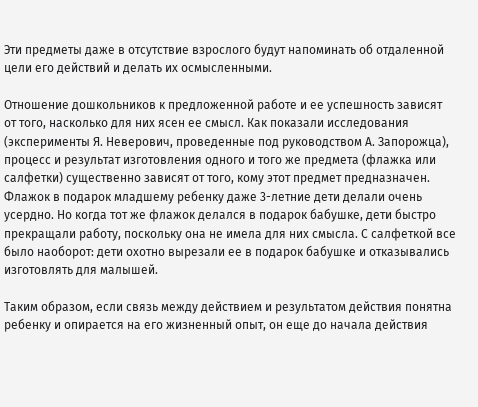Эти предметы даже в отсутствие взрослого будут напоминать об отдаленной цели его действий и делать их осмысленными.

Отношение дошкольников к предложенной работе и ее успешность зависят от того, насколько для них ясен ее смысл. Как показали исследования (эксперименты Я. Неверович, проведенные под руководством А. Запорожца), процесс и результат изготовления одного и того же предмета (флажка или салфетки) существенно зависят от того, кому этот предмет предназначен. Флажок в подарок младшему ребенку даже 3-летние дети делали очень усердно. Но когда тот же флажок делался в подарок бабушке, дети быстро прекращали работу, поскольку она не имела для них смысла. С салфеткой все было наоборот: дети охотно вырезали ее в подарок бабушке и отказывались изготовлять для малышей.

Таким образом, если связь между действием и результатом действия понятна ребенку и опирается на его жизненный опыт, он еще до начала действия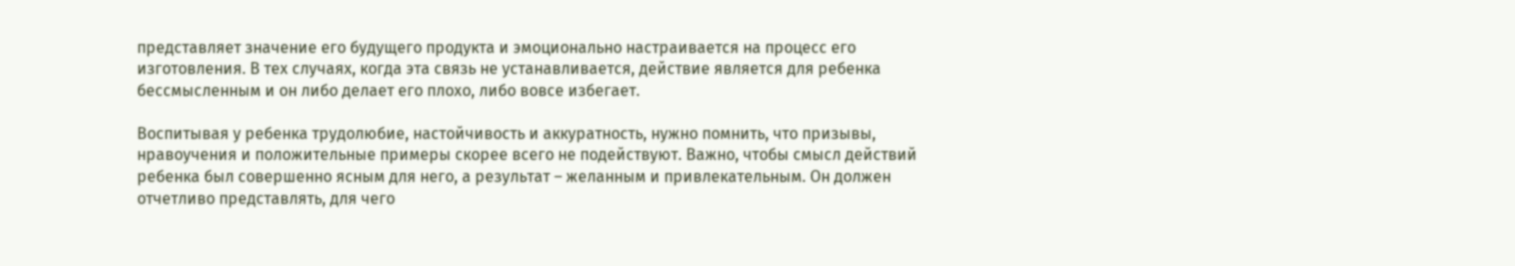представляет значение его будущего продукта и эмоционально настраивается на процесс его изготовления. В тех случаях, когда эта связь не устанавливается, действие является для ребенка бессмысленным и он либо делает его плохо, либо вовсе избегает.

Воспитывая у ребенка трудолюбие, настойчивость и аккуратность, нужно помнить, что призывы, нравоучения и положительные примеры скорее всего не подействуют. Важно, чтобы смысл действий ребенка был совершенно ясным для него, а результат – желанным и привлекательным. Он должен отчетливо представлять, для чего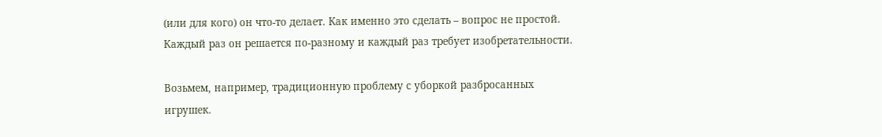(или для кого) он что-то делает. Как именно это сделать – вопрос не простой. Каждый раз он решается по-разному и каждый раз требует изобретательности.

Возьмем, например, традиционную проблему с уборкой разбросанных игрушек.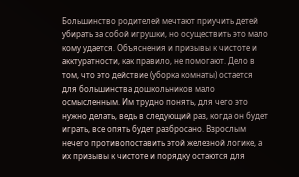Большинство родителей мечтают приучить детей убирать за собой игрушки, но осуществить это мало кому удается. Объяснения и призывы к чистоте и акктуратности, как правило, не помогают. Дело в том, что это действие (уборка комнаты) остается для большинства дошкольников мало осмысленным. Им трудно понять, для чего это нужно делать, ведь в следующий раз, когда он будет играть, все опять будет разбросано. Взрослым нечего противопоставить этой железной логике, а их призывы к чистоте и порядку остаются для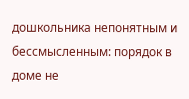дошкольника непонятным и бессмысленным: порядок в доме не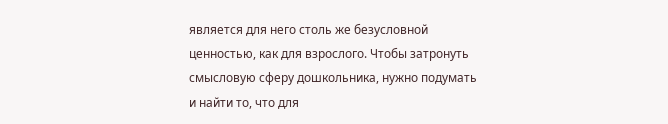является для него столь же безусловной ценностью, как для взрослого. Чтобы затронуть смысловую сферу дошкольника, нужно подумать и найти то, что для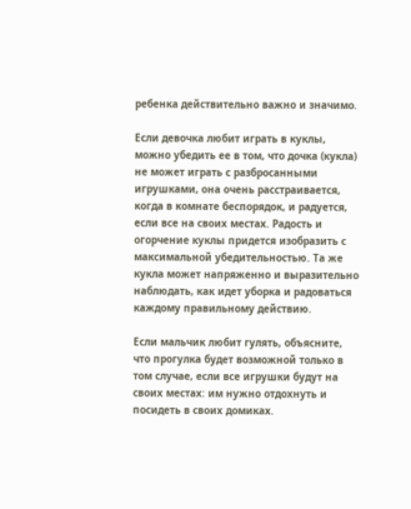ребенка действительно важно и значимо.

Если девочка любит играть в куклы, можно убедить ее в том, что дочка (кукла) не может играть с разбросанными игрушками, она очень расстраивается, когда в комнате беспорядок, и радуется, если все на своих местах. Радость и огорчение куклы придется изобразить с максимальной убедительностью. Та же кукла может напряженно и выразительно наблюдать, как идет уборка и радоваться каждому правильному действию.

Если мальчик любит гулять, объясните, что прогулка будет возможной только в том случае, если все игрушки будут на своих местах: им нужно отдохнуть и посидеть в своих домиках.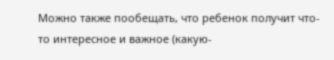Можно также пообещать, что ребенок получит что-то интересное и важное (какую-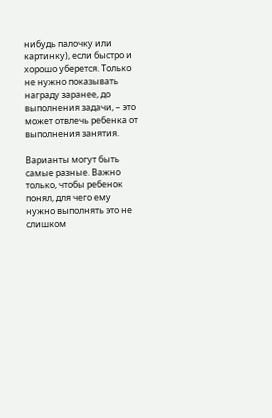нибудь палочку или картинку), если быстро и хорошо уберется. Только не нужно показывать награду заранее, до выполнения задачи, – это может отвлечь ребенка от выполнения занятия.

Варианты могут быть самые разные. Важно только, чтобы ребенок понял, для чего ему нужно выполнять это не слишком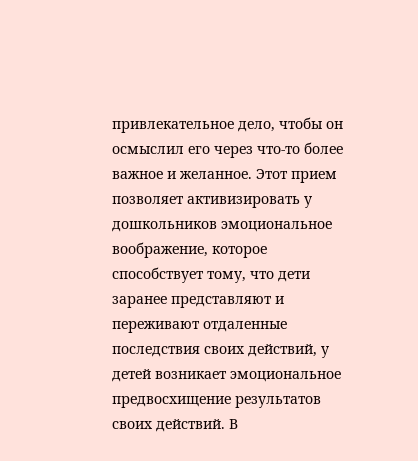привлекательное дело, чтобы он осмыслил его через что-то более важное и желанное. Этот прием позволяет активизировать у дошкольников эмоциональное воображение, которое способствует тому, что дети заранее представляют и переживают отдаленные последствия своих действий, у детей возникает эмоциональное предвосхищение результатов своих действий. В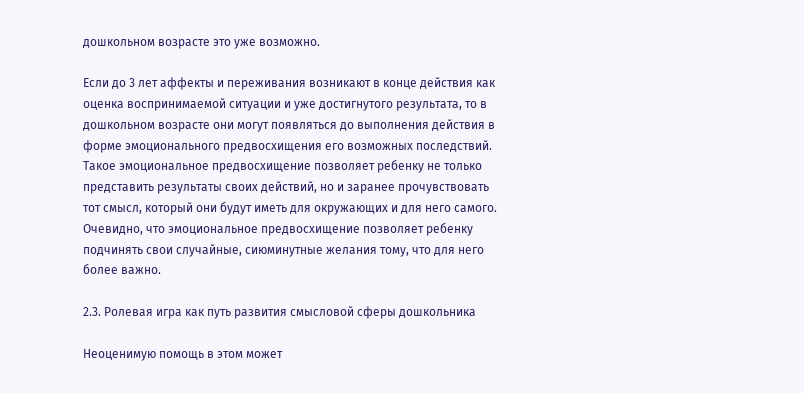дошкольном возрасте это уже возможно.

Если до 3 лет аффекты и переживания возникают в конце действия как оценка воспринимаемой ситуации и уже достигнутого результата, то в дошкольном возрасте они могут появляться до выполнения действия в форме эмоционального предвосхищения его возможных последствий. Такое эмоциональное предвосхищение позволяет ребенку не только представить результаты своих действий, но и заранее прочувствовать тот смысл, который они будут иметь для окружающих и для него самого. Очевидно, что эмоциональное предвосхищение позволяет ребенку подчинять свои случайные, сиюминутные желания тому, что для него более важно.

2.3. Ролевая игра как путь развития смысловой сферы дошкольника

Неоценимую помощь в этом может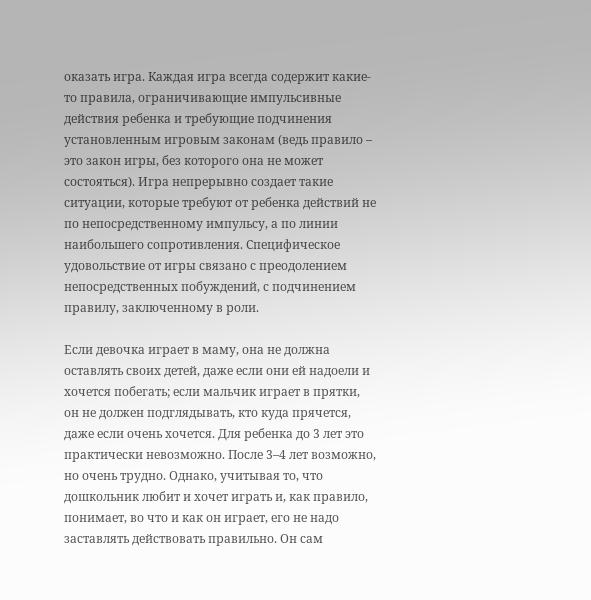оказать игра. Каждая игра всегда содержит какие-то правила, ограничивающие импульсивные действия ребенка и требующие подчинения установленным игровым законам (ведь правило – это закон игры, без которого она не может состояться). Игра непрерывно создает такие ситуации, которые требуют от ребенка действий не по непосредственному импульсу, а по линии наибольшего сопротивления. Специфическое удовольствие от игры связано с преодолением непосредственных побуждений, с подчинением правилу, заключенному в роли.

Если девочка играет в маму, она не должна оставлять своих детей, даже если они ей надоели и хочется побегать; если мальчик играет в прятки, он не должен подглядывать, кто куда прячется, даже если очень хочется. Для ребенка до 3 лет это практически невозможно. После 3–4 лет возможно, но очень трудно. Однако, учитывая то, что дошкольник любит и хочет играть и, как правило, понимает, во что и как он играет, его не надо заставлять действовать правильно. Он сам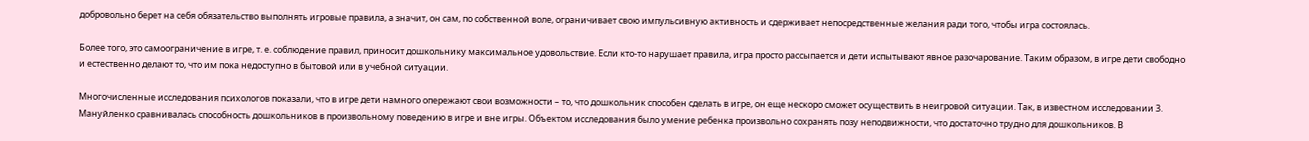добровольно берет на себя обязательство выполнять игровые правила, а значит, он сам, по собственной воле, ограничивает свою импульсивную активность и сдерживает непосредственные желания ради того, чтобы игра состоялась.

Более того, это самоограничение в игре, т. е. соблюдение правил, приносит дошкольнику максимальное удовольствие. Если кто-то нарушает правила, игра просто рассыпается и дети испытывают явное разочарование. Таким образом, в игре дети свободно и естественно делают то, что им пока недоступно в бытовой или в учебной ситуации.

Многочисленные исследования психологов показали, что в игре дети намного опережают свои возможности – то, что дошкольник способен сделать в игре, он еще нескоро сможет осуществить в неигровой ситуации. Так, в известном исследовании 3. Мануйленко сравнивалась способность дошкольников в произвольному поведению в игре и вне игры. Объектом исследования было умение ребенка произвольно сохранять позу неподвижности, что достаточно трудно для дошкольников. В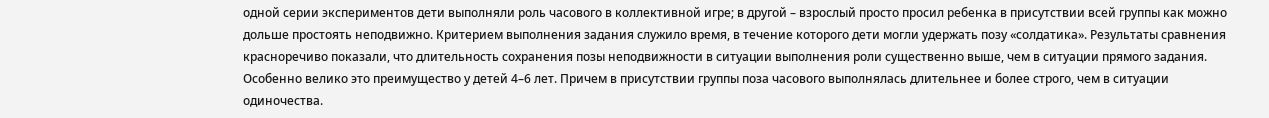одной серии экспериментов дети выполняли роль часового в коллективной игре; в другой – взрослый просто просил ребенка в присутствии всей группы как можно дольше простоять неподвижно. Критерием выполнения задания служило время, в течение которого дети могли удержать позу «солдатика». Результаты сравнения красноречиво показали, что длительность сохранения позы неподвижности в ситуации выполнения роли существенно выше, чем в ситуации прямого задания. Особенно велико это преимущество у детей 4–6 лет. Причем в присутствии группы поза часового выполнялась длительнее и более строго, чем в ситуации одиночества.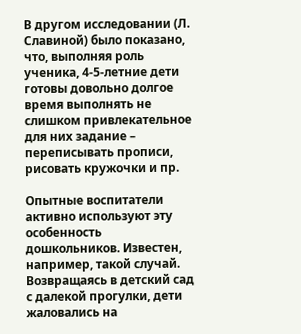В другом исследовании (Л. Славиной) было показано, что, выполняя роль ученика, 4-5-летние дети готовы довольно долгое время выполнять не слишком привлекательное для них задание – переписывать прописи, рисовать кружочки и пр.

Опытные воспитатели активно используют эту особенность дошкольников. Известен, например, такой случай. Возвращаясь в детский сад с далекой прогулки, дети жаловались на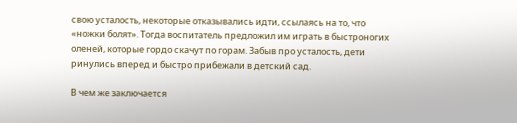свою усталость, некоторые отказывались идти, ссылаясь на то, что «ножки болят». Тогда воспитатель предложил им играть в быстроногих оленей, которые гордо скачут по горам. Забыв про усталость, дети ринулись вперед и быстро прибежали в детский сад.

В чем же заключается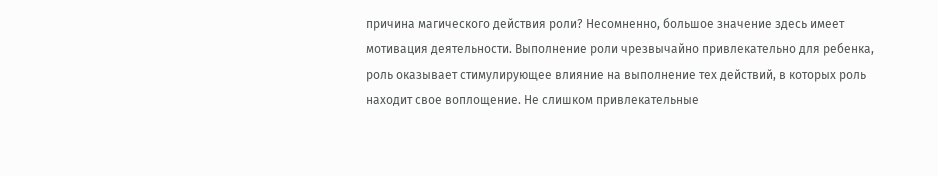причина магического действия роли? Несомненно, большое значение здесь имеет мотивация деятельности. Выполнение роли чрезвычайно привлекательно для ребенка, роль оказывает стимулирующее влияние на выполнение тех действий, в которых роль находит свое воплощение. Не слишком привлекательные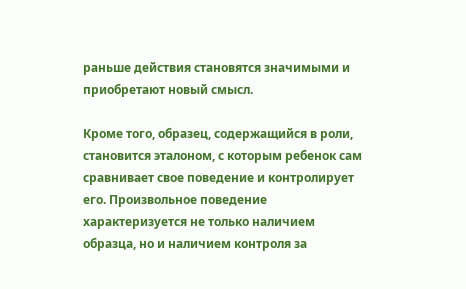раньше действия становятся значимыми и приобретают новый смысл.

Кроме того, образец, содержащийся в роли, становится эталоном, с которым ребенок сам сравнивает свое поведение и контролирует его. Произвольное поведение характеризуется не только наличием образца, но и наличием контроля за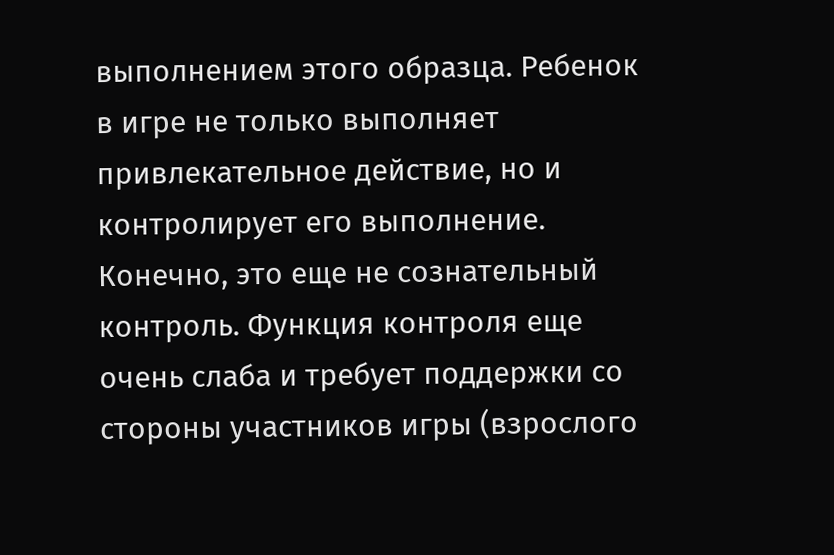выполнением этого образца. Ребенок в игре не только выполняет привлекательное действие, но и контролирует его выполнение. Конечно, это еще не сознательный контроль. Функция контроля еще очень слаба и требует поддержки со стороны участников игры (взрослого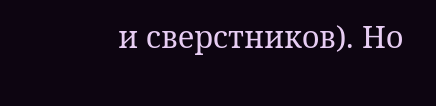и сверстников). Но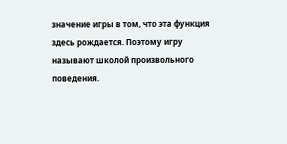значение игры в том, что эта функция здесь рождается. Поэтому игру называют школой произвольного поведения.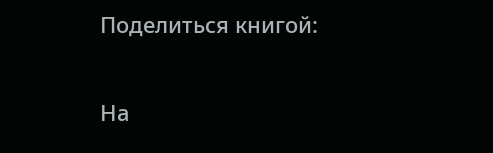Поделиться книгой:

На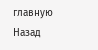главную
Назад